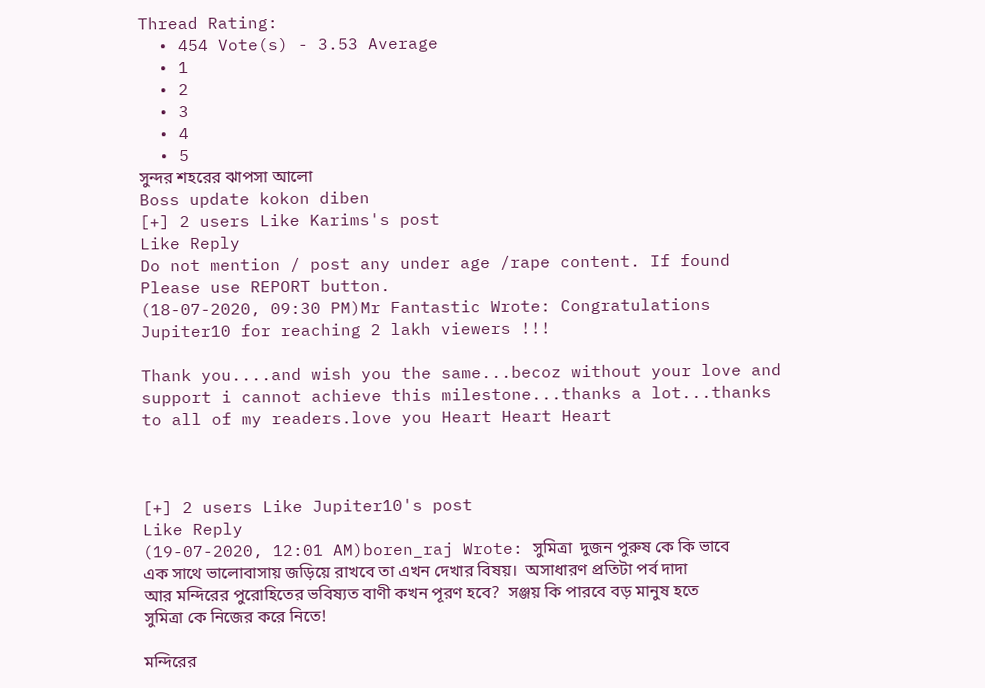Thread Rating:
  • 454 Vote(s) - 3.53 Average
  • 1
  • 2
  • 3
  • 4
  • 5
সুন্দর শহরের ঝাপসা আলো
Boss update kokon diben
[+] 2 users Like Karims's post
Like Reply
Do not mention / post any under age /rape content. If found Please use REPORT button.
(18-07-2020, 09:30 PM)Mr Fantastic Wrote: Congratulations Jupiter10 for reaching 2 lakh viewers !!!

Thank you....and wish you the same...becoz without your love and support i cannot achieve this milestone...thanks a lot...thanks to all of my readers.love you Heart Heart Heart



[+] 2 users Like Jupiter10's post
Like Reply
(19-07-2020, 12:01 AM)boren_raj Wrote: সুমিত্রা  দুজন পুরুষ কে কি ভাবে এক সাথে ভালোবাসায় জড়িয়ে রাখবে তা এখন দেখার বিষয়।  অসাধারণ প্রতিটা পর্ব দাদা আর মন্দিরের পুরোহিতের ভবিষ্যত বাণী কখন পূরণ হবে?  সঞ্জয় কি পারবে বড় মানুষ হতে সুমিত্রা কে নিজের করে নিতে!

মন্দিরের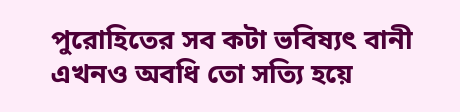পুরোহিতের সব কটা ভবিষ্যৎ বানী এখনও অবধি তো সত্যি হয়ে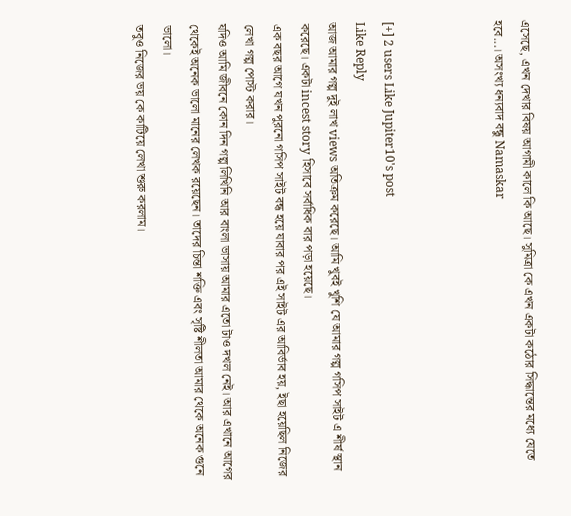এসেছে, এখন দেখার বিষয় আগামী কালে কি আছে। সুমিত্রা কে এখন একটা কঠোর সিদ্ধান্তের মধ্যে যেতে হবে...। অসংখ্য ধন্যবাদ বন্ধু Namaskar



[+] 2 users Like Jupiter10's post
Like Reply
আজ আমার গল্প দুই লাখ views অতিক্রম করেছে। আমি খুবই খুশি যে আমার গল্প গসিপ সাইট এ শীর্ষ স্থান করেছে। একটা incest story হিসাবে সর্বাধিক বার পড়া হয়েছে।
এক বছর আগে যখন পুরনো গসিপ সাইট বন্ধ হয়ে যাবার পর এই সাইট এর আবির্ভাব হয়, ইছা হয়েছিল নিজের লেখা গল্প পোস্ট করার।
যদিও আমি জীবনে কোন দিন গল্প লিখিনি আর বাংলা ভাসায় আমার এতো টাও দখল নেই। আর এখানে আগের থেকেই অনেক ভালো মানের লেখক রয়েছেন। তাদের চিন্তা শক্তি এবং সৃষ্টি শীলতা আমার থেকে অনেক গুনে ভালো।
তবুও নিজের ভয় কে কাটিয়ে লেখা শুরু করলাম।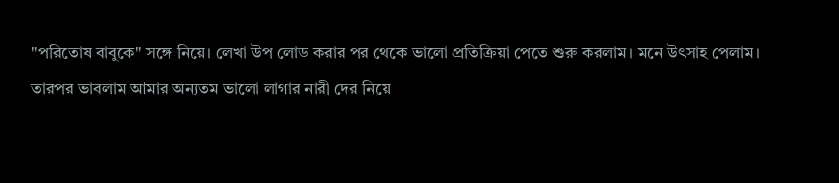"পরিতোষ বাবুকে" সঙ্গে নিয়ে। লেখা উপ লোড করার পর থেকে ভালো প্রতিক্রিয়া পেতে শুরু করলাম। মনে উৎসাহ পেলাম।
তারপর ভাবলাম আমার অন্যতম ভালো লাগার নারী দের নিয়ে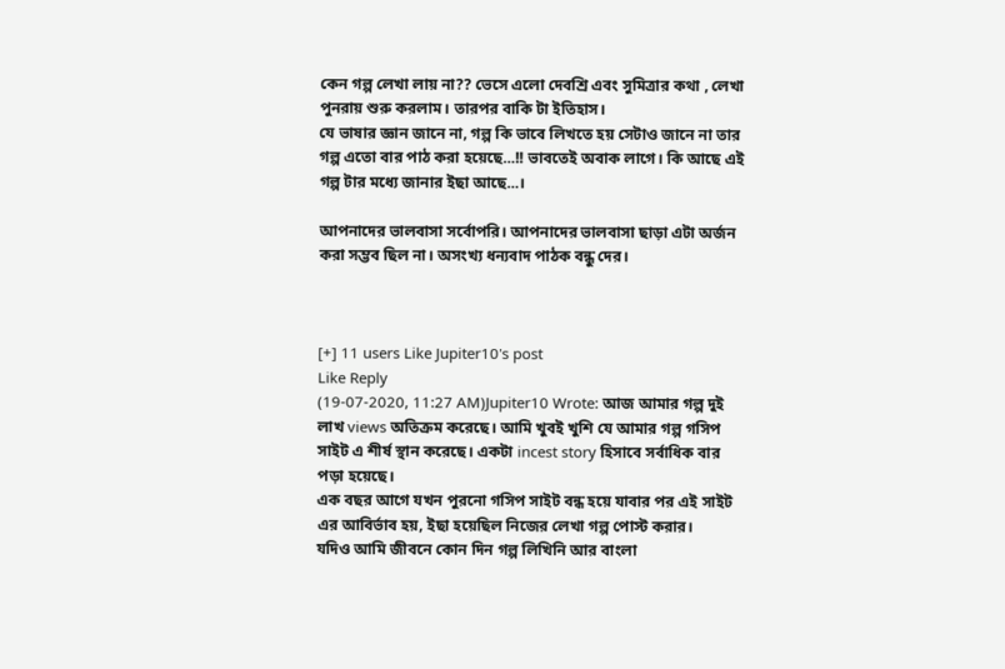কেন গল্প লেখা লায় না?? ভেসে এলো দেবশ্রি এবং সুমিত্রার কথা , লেখা পুনরায় শুরু করলাম। তারপর বাকি টা ইতিহাস।
যে ভাষার জ্ঞান জানে না, গল্প কি ভাবে লিখতে হয় সেটাও জানে না তার গল্প এতো বার পাঠ করা হয়েছে...!! ভাবতেই অবাক লাগে। কি আছে এই গল্প টার মধ্যে জানার ইছা আছে...।

আপনাদের ভালবাসা সর্বোপরি। আপনাদের ভালবাসা ছাড়া এটা অর্জন করা সম্ভব ছিল না। অসংখ্য ধন্যবাদ পাঠক বন্ধু দের।



[+] 11 users Like Jupiter10's post
Like Reply
(19-07-2020, 11:27 AM)Jupiter10 Wrote: আজ আমার গল্প দুই লাখ views অতিক্রম করেছে। আমি খুবই খুশি যে আমার গল্প গসিপ সাইট এ শীর্ষ স্থান করেছে। একটা incest story হিসাবে সর্বাধিক বার পড়া হয়েছে।
এক বছর আগে যখন পুরনো গসিপ সাইট বন্ধ হয়ে যাবার পর এই সাইট এর আবির্ভাব হয়, ইছা হয়েছিল নিজের লেখা গল্প পোস্ট করার।
যদিও আমি জীবনে কোন দিন গল্প লিখিনি আর বাংলা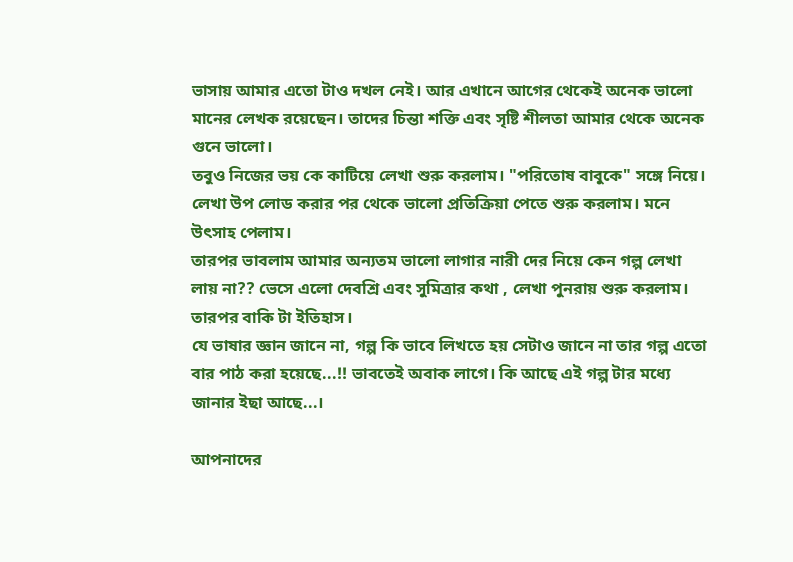ভাসায় আমার এতো টাও দখল নেই। আর এখানে আগের থেকেই অনেক ভালো মানের লেখক রয়েছেন। তাদের চিন্তা শক্তি এবং সৃষ্টি শীলতা আমার থেকে অনেক গুনে ভালো।
তবুও নিজের ভয় কে কাটিয়ে লেখা শুরু করলাম। "পরিতোষ বাবুকে" সঙ্গে নিয়ে। লেখা উপ লোড করার পর থেকে ভালো প্রতিক্রিয়া পেতে শুরু করলাম। মনে উৎসাহ পেলাম।
তারপর ভাবলাম আমার অন্যতম ভালো লাগার নারী দের নিয়ে কেন গল্প লেখা লায় না?? ভেসে এলো দেবশ্রি এবং সুমিত্রার কথা , লেখা পুনরায় শুরু করলাম। তারপর বাকি টা ইতিহাস।
যে ভাষার জ্ঞান জানে না, গল্প কি ভাবে লিখতে হয় সেটাও জানে না তার গল্প এতো বার পাঠ করা হয়েছে...!! ভাবতেই অবাক লাগে। কি আছে এই গল্প টার মধ্যে জানার ইছা আছে...।

আপনাদের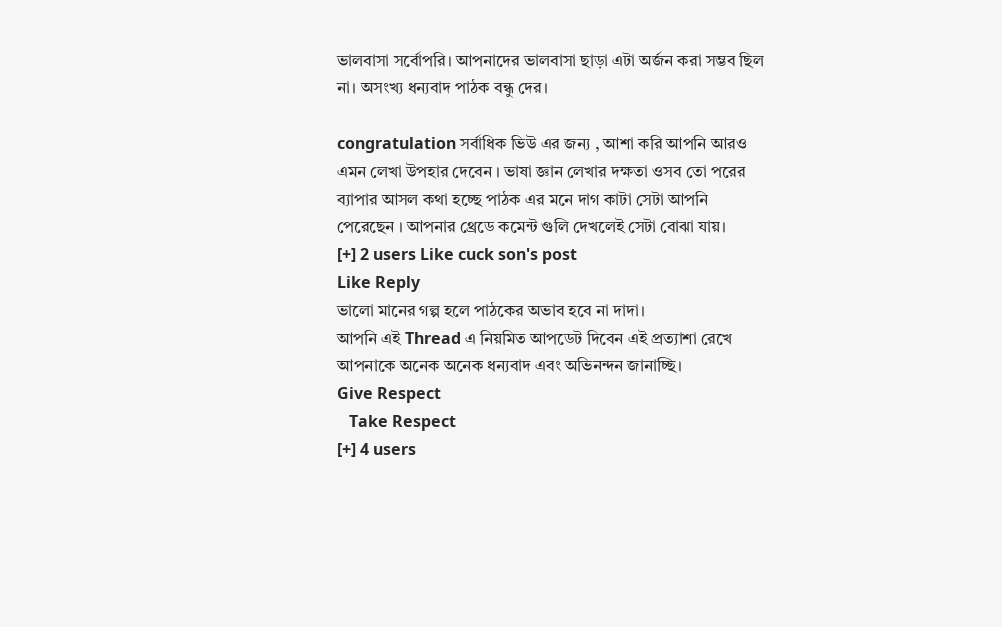ভালবাসা সর্বোপরি। আপনাদের ভালবাসা ছাড়া এটা অর্জন করা সম্ভব ছিল না। অসংখ্য ধন্যবাদ পাঠক বন্ধু দের।

congratulation সর্বাধিক ভিউ এর জন্য , আশা করি আপনি আরও এমন লেখা উপহার দেবেন । ভাষা জ্ঞান লেখার দক্ষতা ওসব তো পরের ব্যাপার আসল কথা হচ্ছে পাঠক এর মনে দাগ কাটা সেটা আপনি পেরেছেন । আপনার থ্রেডে কমেন্ট গুলি দেখলেই সেটা বোঝা যায়।
[+] 2 users Like cuck son's post
Like Reply
ভালো মানের গল্প হলে পাঠকের অভাব হবে না দাদা।
আপনি এই Thread এ নিয়মিত আপডেট দিবেন এই প্রত্যাশা রেখে আপনাকে অনেক অনেক ধন্যবাদ এবং অভিনন্দন জানাচ্ছি।
Give Respect
   Take Respect
[+] 4 users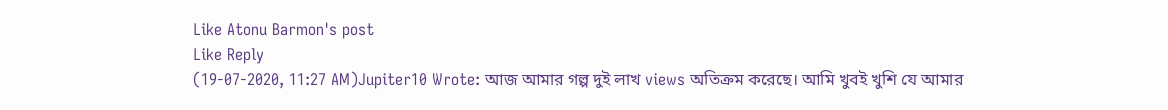Like Atonu Barmon's post
Like Reply
(19-07-2020, 11:27 AM)Jupiter10 Wrote: আজ আমার গল্প দুই লাখ views অতিক্রম করেছে। আমি খুবই খুশি যে আমার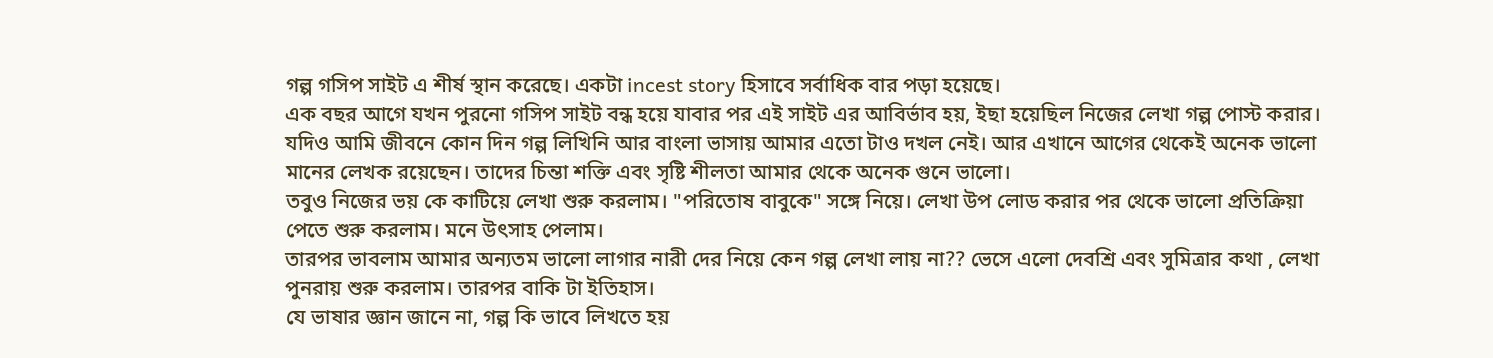গল্প গসিপ সাইট এ শীর্ষ স্থান করেছে। একটা incest story হিসাবে সর্বাধিক বার পড়া হয়েছে।
এক বছর আগে যখন পুরনো গসিপ সাইট বন্ধ হয়ে যাবার পর এই সাইট এর আবির্ভাব হয়, ইছা হয়েছিল নিজের লেখা গল্প পোস্ট করার।
যদিও আমি জীবনে কোন দিন গল্প লিখিনি আর বাংলা ভাসায় আমার এতো টাও দখল নেই। আর এখানে আগের থেকেই অনেক ভালো মানের লেখক রয়েছেন। তাদের চিন্তা শক্তি এবং সৃষ্টি শীলতা আমার থেকে অনেক গুনে ভালো।
তবুও নিজের ভয় কে কাটিয়ে লেখা শুরু করলাম। "পরিতোষ বাবুকে" সঙ্গে নিয়ে। লেখা উপ লোড করার পর থেকে ভালো প্রতিক্রিয়া পেতে শুরু করলাম। মনে উৎসাহ পেলাম।
তারপর ভাবলাম আমার অন্যতম ভালো লাগার নারী দের নিয়ে কেন গল্প লেখা লায় না?? ভেসে এলো দেবশ্রি এবং সুমিত্রার কথা , লেখা পুনরায় শুরু করলাম। তারপর বাকি টা ইতিহাস।
যে ভাষার জ্ঞান জানে না, গল্প কি ভাবে লিখতে হয়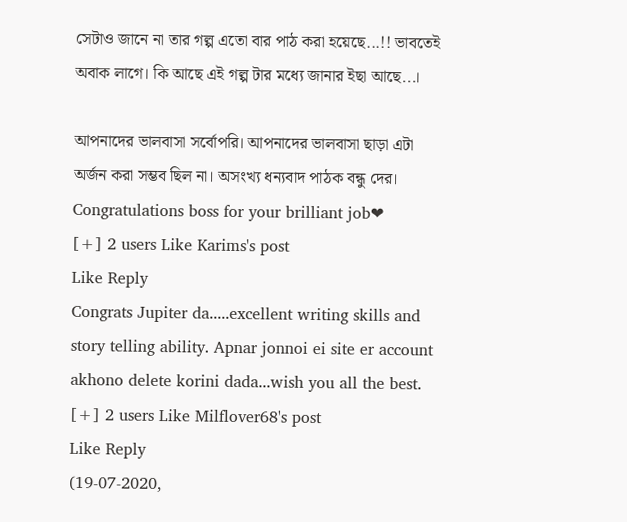সেটাও জানে না তার গল্প এতো বার পাঠ করা হয়েছে...!! ভাবতেই অবাক লাগে। কি আছে এই গল্প টার মধ্যে জানার ইছা আছে...।

আপনাদের ভালবাসা সর্বোপরি। আপনাদের ভালবাসা ছাড়া এটা অর্জন করা সম্ভব ছিল না। অসংখ্য ধন্যবাদ পাঠক বন্ধু দের।
Congratulations boss for your brilliant job❤
[+] 2 users Like Karims's post
Like Reply
Congrats Jupiter da.....excellent writing skills and story telling ability. Apnar jonnoi ei site er account akhono delete korini dada...wish you all the best.
[+] 2 users Like Milflover68's post
Like Reply
(19-07-2020,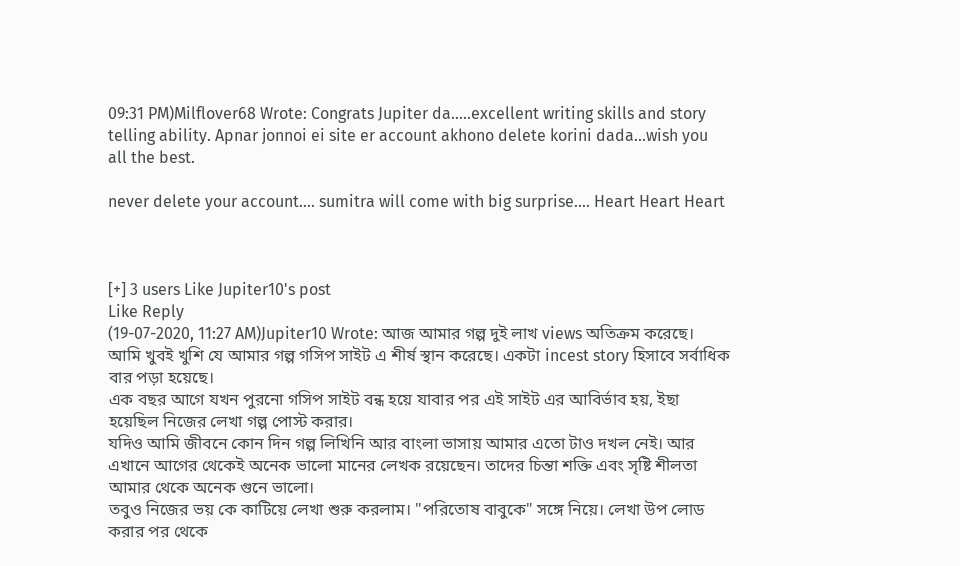09:31 PM)Milflover68 Wrote: Congrats Jupiter da.....excellent writing skills and story telling ability. Apnar jonnoi ei site er account akhono delete korini dada...wish you all the best.

never delete your account.... sumitra will come with big surprise.... Heart Heart Heart



[+] 3 users Like Jupiter10's post
Like Reply
(19-07-2020, 11:27 AM)Jupiter10 Wrote: আজ আমার গল্প দুই লাখ views অতিক্রম করেছে। আমি খুবই খুশি যে আমার গল্প গসিপ সাইট এ শীর্ষ স্থান করেছে। একটা incest story হিসাবে সর্বাধিক বার পড়া হয়েছে।
এক বছর আগে যখন পুরনো গসিপ সাইট বন্ধ হয়ে যাবার পর এই সাইট এর আবির্ভাব হয়, ইছা হয়েছিল নিজের লেখা গল্প পোস্ট করার।
যদিও আমি জীবনে কোন দিন গল্প লিখিনি আর বাংলা ভাসায় আমার এতো টাও দখল নেই। আর এখানে আগের থেকেই অনেক ভালো মানের লেখক রয়েছেন। তাদের চিন্তা শক্তি এবং সৃষ্টি শীলতা আমার থেকে অনেক গুনে ভালো।
তবুও নিজের ভয় কে কাটিয়ে লেখা শুরু করলাম। "পরিতোষ বাবুকে" সঙ্গে নিয়ে। লেখা উপ লোড করার পর থেকে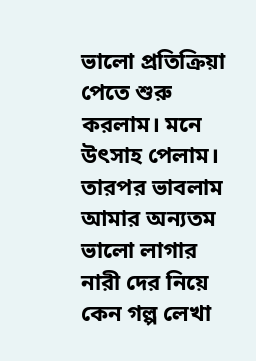ভালো প্রতিক্রিয়া পেতে শুরু করলাম। মনে উৎসাহ পেলাম।
তারপর ভাবলাম আমার অন্যতম ভালো লাগার নারী দের নিয়ে কেন গল্প লেখা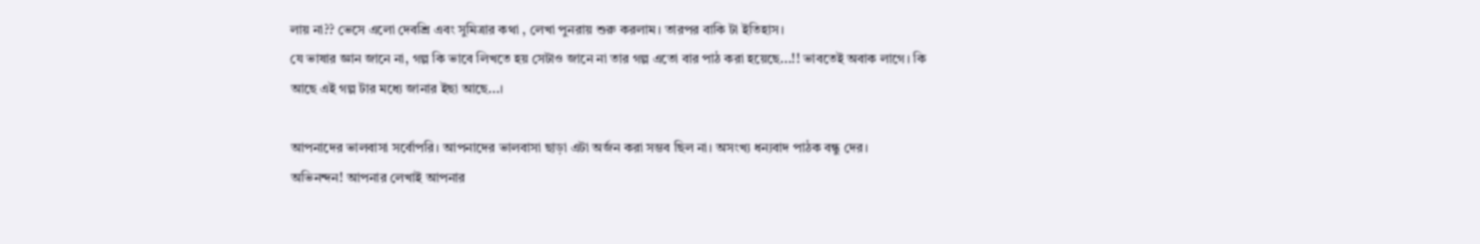লায় না?? ভেসে এলো দেবশ্রি এবং সুমিত্রার কথা , লেখা পুনরায় শুরু করলাম। তারপর বাকি টা ইতিহাস।
যে ভাষার জ্ঞান জানে না, গল্প কি ভাবে লিখতে হয় সেটাও জানে না তার গল্প এতো বার পাঠ করা হয়েছে...!! ভাবতেই অবাক লাগে। কি আছে এই গল্প টার মধ্যে জানার ইছা আছে...।

আপনাদের ভালবাসা সর্বোপরি। আপনাদের ভালবাসা ছাড়া এটা অর্জন করা সম্ভব ছিল না। অসংখ্য ধন্যবাদ পাঠক বন্ধু দের।
অভিনন্দন! আপনার লেখাই আপনার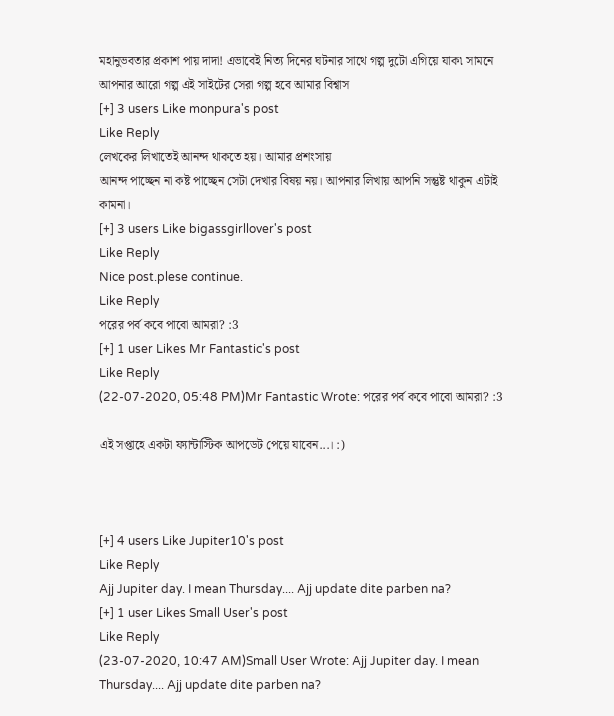মহানুভবতার প্রকাশ পায় দাদা! এভাবেই নিত্য দিনের ঘটনার সাথে গল্প দুটো এগিয়ে যাক৷ সামনে আপনার আরো গল্প এই সাইটের সেরা গল্প হবে আমার বিশ্বাস
[+] 3 users Like monpura's post
Like Reply
লেখকের লিখাতেই আনন্দ থাকতে হয়। আমার প্রশংসায়
আনন্দ পাচ্ছেন না কষ্ট পাচ্ছেন সেটা দেখার বিষয় নয়। আপনার লিখায় আপনি সন্তুষ্ট থাকুন এটাই কামনা।
[+] 3 users Like bigassgirllover's post
Like Reply
Nice post.plese continue.
Like Reply
পরের পর্ব কবে পাবো আমরা? :3
[+] 1 user Likes Mr Fantastic's post
Like Reply
(22-07-2020, 05:48 PM)Mr Fantastic Wrote: পরের পর্ব কবে পাবো আমরা? :3

এই সপ্তাহে একটা ফ্যান্টাস্টিক আপডেট পেয়ে যাবেন...। :)



[+] 4 users Like Jupiter10's post
Like Reply
Ajj Jupiter day. I mean Thursday.... Ajj update dite parben na?
[+] 1 user Likes Small User's post
Like Reply
(23-07-2020, 10:47 AM)Small User Wrote: Ajj Jupiter day. I mean Thursday.... Ajj update dite parben na?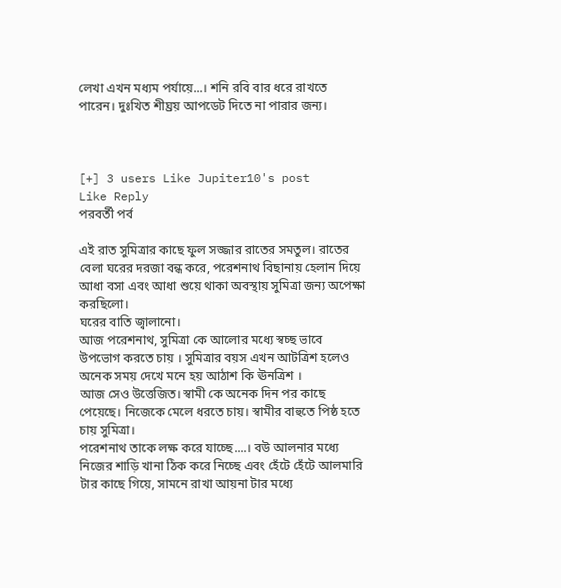লেখা এখন মধ্যম পর্যায়ে...। শনি রবি বার ধরে রাখতে পারেন। দুঃখিত শীঘ্রয় আপডেট দিতে না পারার জন্য।



[+] 3 users Like Jupiter10's post
Like Reply
পরবর্তী পর্ব

এই রাত সুমিত্রার কাছে ফুল সজ্জার রাতের সমতুল। রাতের বেলা ঘরের দরজা বন্ধ করে, পরেশনাথ বিছানায় হেলান দিয়ে আধা বসা এবং আধা শুয়ে থাকা অবস্থায় সুমিত্রা জন্য অপেক্ষা করছিলো।
ঘরের বাতি জ্বালানো।
আজ পরেশনাথ, সুমিত্রা কে আলোর মধ্যে স্বচ্ছ ভাবে উপভোগ করতে চায় । সুমিত্রার বয়স এখন আটত্রিশ হলেও অনেক সময় দেখে মনে হয় আঠাশ কি ঊনত্রিশ ।
আজ সেও উত্তেজিত। স্বামী কে অনেক দিন পর কাছে পেয়েছে। নিজেকে মেলে ধরতে চায়। স্বামীর বাহুতে পিষ্ঠ হতে চায় সুমিত্রা।
পরেশনাথ তাকে লক্ষ করে যাচ্ছে....। বউ আলনার মধ্যে নিজের শাড়ি খানা ঠিক করে নিচ্ছে এবং হেঁটে হেঁটে আলমারি টার কাছে গিয়ে, সামনে রাখা আয়না টার মধ্যে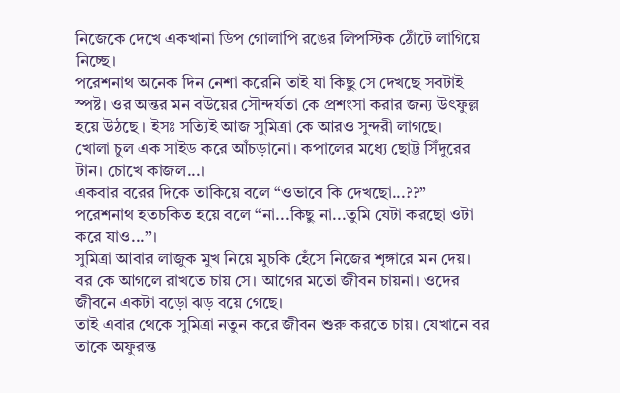নিজেকে দেখে একখানা ডিপ গোলাপি রঙের লিপস্টিক ঠোঁটে লাগিয়ে নিচ্ছে।
পরেশনাথ অনেক দিন নেশা করেনি তাই যা কিছু সে দেখছে সবটাই স্পষ্ট। ওর অন্তর মন বউয়ের সৌন্দর্যতা কে প্রশংসা করার জন্য উৎফুল্ল হয়ে উঠছে । ইসঃ সত্যিই আজ সুমিত্রা কে আরও সুন্দরী লাগছে।
খোলা চুল এক সাইড করে আঁচড়ানো। কপালের মধ্যে ছোট্ট সিঁদুরের টান। চোখে কাজল...।
একবার বরের দিকে তাকিয়ে বলে “ওভাবে কি দেখছো...??”
পরেশনাথ হতচকিত হয়ে বলে “না...কিছু না...তুমি যেটা করছো ওটা করে যাও...”।
সুমিত্রা আবার লাজুক মুখ নিয়ে মুচকি হেঁসে নিজের শৃঙ্গারে মন দেয়।
বর কে আগলে রাখতে চায় সে। আগের মতো জীবন চায়না। ওদের জীবনে একটা বড়ো ঝড় বয়ে গেছে।
তাই এবার থেকে সুমিত্রা নতুন করে জীবন শুরু করতে চায়। যেখানে বর তাকে অফুরন্ত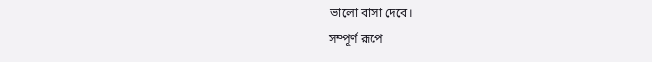ভালো বাসা দেবে।
সম্পূর্ণ রূপে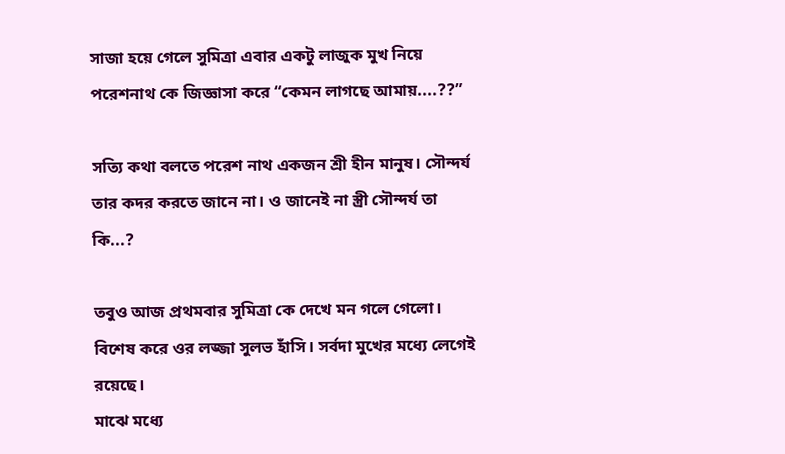সাজা হয়ে গেলে সুমিত্রা এবার একটু লাজুক মুখ নিয়ে পরেশনাথ কে জিজ্ঞাসা করে “কেমন লাগছে আমায়....??”

সত্যি কথা বলতে পরেশ নাথ একজন শ্রী হীন মানুষ। সৌন্দর্য তার কদর করতে জানে না। ও জানেই না স্ত্রী সৌন্দর্য তা কি...?

তবুও আজ প্রথমবার সুমিত্রা কে দেখে মন গলে গেলো। বিশেষ করে ওর লজ্জা সুলভ হাঁসি। সর্বদা মুখের মধ্যে লেগেই রয়েছে।
মাঝে মধ্যে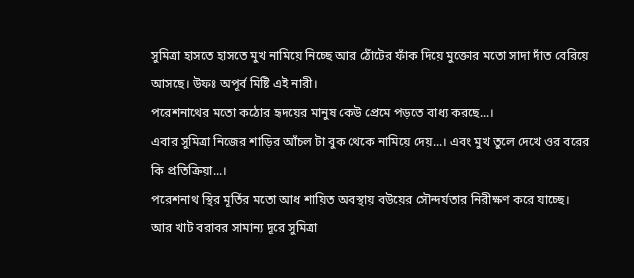সুমিত্রা হাসতে হাসতে মুখ নামিয়ে নিচ্ছে আর ঠোঁটের ফাঁক দিয়ে মুক্তোর মতো সাদা দাঁত বেরিয়ে আসছে। উফঃ অপূর্ব মিষ্টি এই নারী।
পরেশনাথের মতো কঠোর হৃদয়ের মানুষ কেউ প্রেমে পড়তে বাধ্য করছে...।
এবার সুমিত্রা নিজের শাড়ির আঁচল টা বুক থেকে নামিয়ে দেয়...। এবং মুখ তুলে দেখে ওর বরের কি প্রতিক্রিয়া...।
পরেশনাথ স্থির মূর্তির মতো আধ শায়িত অবস্থায় বউয়ের সৌন্দর্যতার নিরীক্ষণ করে যাচ্ছে।
আর খাট বরাবর সামান্য দূরে সুমিত্রা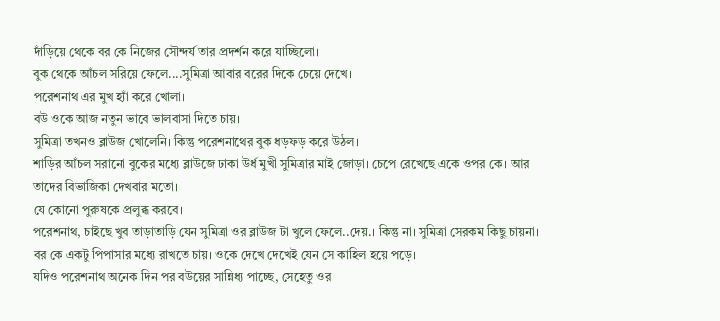দাঁড়িয়ে থেকে বর কে নিজের সৌন্দর্য তার প্রদর্শন করে যাচ্ছিলো।
বুক থেকে আঁচল সরিয়ে ফেলে....সুমিত্রা আবার বরের দিকে চেয়ে দেখে।
পরেশনাথ এর মুখ হ্যাঁ করে খোলা।
বউ ওকে আজ নতুন ভাবে ভালবাসা দিতে চায়।
সুমিত্রা তখনও ব্লাউজ খোলেনি। কিন্তু পরেশনাথের বুক ধড়ফড় করে উঠল।
শাড়ির আঁচল সরানো বুকের মধ্যে ব্লাউজে ঢাকা উর্ধ মুখী সুমিত্রার মাই জোড়া। চেপে রেখেছে একে ওপর কে। আর তাদের বিভাজিকা দেখবার মতো।
যে কোনো পুরুষকে প্রলুব্ধ করবে।
পরেশনাথ, চাইছে খুব তাড়াতাড়ি যেন সুমিত্রা ওর ব্লাউজ টা খুলে ফেলে..দেয়.। কিন্তু না। সুমিত্রা সেরকম কিছু চায়না। বর কে একটু পিপাসার মধ্যে রাখতে চায়। ওকে দেখে দেখেই যেন সে কাহিল হয়ে পড়ে।
যদিও পরেশনাথ অনেক দিন পর বউয়ের সান্নিধ্য পাচ্ছে, সেহেতু ওর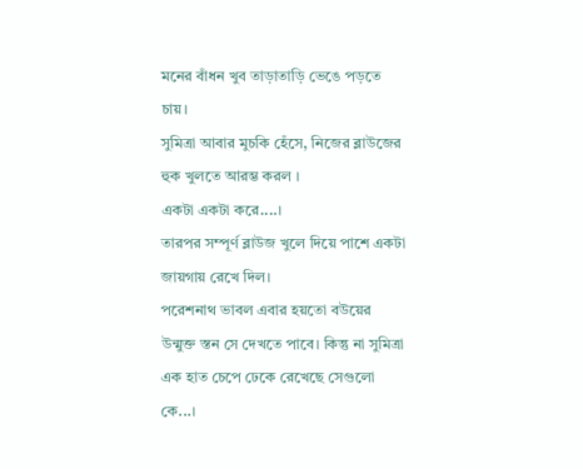মনের বাঁধন খুব তাড়াতাড়ি ভেঙে পড়তে চায়।
সুমিত্রা আবার মুচকি হেঁসে, নিজের ব্লাউজের হুক খুলতে আরম্ভ করল ।
একটা একটা করে....।
তারপর সম্পূর্ণ ব্লাউজ খুলে দিয়ে পাশে একটা জায়গায় রেখে দিল।
পরেশনাথ ভাবল এবার হয়তো বউয়ের উন্মুক্ত স্তন সে দেখতে পাবে। কিন্তু না সুমিত্রা এক হাত চেপে ঢেকে রেখেছে সেগুলো কে...।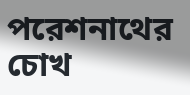পরেশনাথের চোখ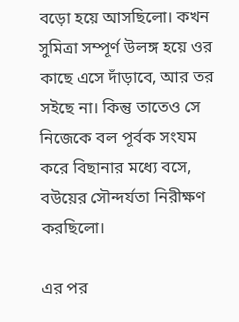বড়ো হয়ে আসছিলো। কখন সুমিত্রা সম্পূর্ণ উলঙ্গ হয়ে ওর কাছে এসে দাঁড়াবে, আর তর সইছে না। কিন্তু তাতেও সে নিজেকে বল পূর্বক সংযম করে বিছানার মধ্যে বসে, বউয়ের সৌন্দর্যতা নিরীক্ষণ করছিলো।

এর পর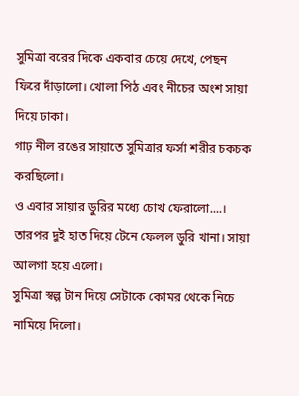সুমিত্রা বরের দিকে একবার চেয়ে দেখে, পেছন ফিরে দাঁড়ালো। খোলা পিঠ এবং নীচের অংশ সায়া দিয়ে ঢাকা।
গাঢ় নীল রঙের সায়াতে সুমিত্রার ফর্সা শরীর চকচক করছিলো।
ও এবার সায়ার ডুরির মধ্যে চোখ ফেরালো....। তারপর দুই হাত দিয়ে টেনে ফেলল ডুরি খানা। সায়া আলগা হয়ে এলো।
সুমিত্রা স্বল্প টান দিয়ে সেটাকে কোমর থেকে নিচে নামিয়ে দিলো।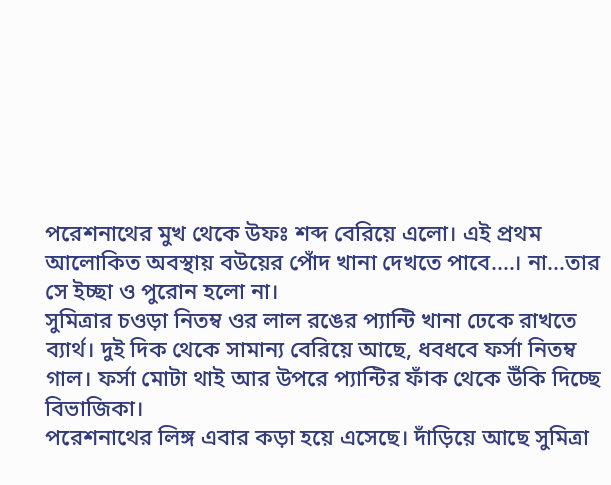পরেশনাথের মুখ থেকে উফঃ শব্দ বেরিয়ে এলো। এই প্রথম আলোকিত অবস্থায় বউয়ের পোঁদ খানা দেখতে পাবে....। না...তার সে ইচ্ছা ও পুরোন হলো না।
সুমিত্রার চওড়া নিতম্ব ওর লাল রঙের প্যান্টি খানা ঢেকে রাখতে ব্যার্থ। দুই দিক থেকে সামান্য বেরিয়ে আছে, ধবধবে ফর্সা নিতম্ব গাল। ফর্সা মোটা থাই আর উপরে প্যান্টির ফাঁক থেকে উঁকি দিচ্ছে বিভাজিকা।
পরেশনাথের লিঙ্গ এবার কড়া হয়ে এসেছে। দাঁড়িয়ে আছে সুমিত্রা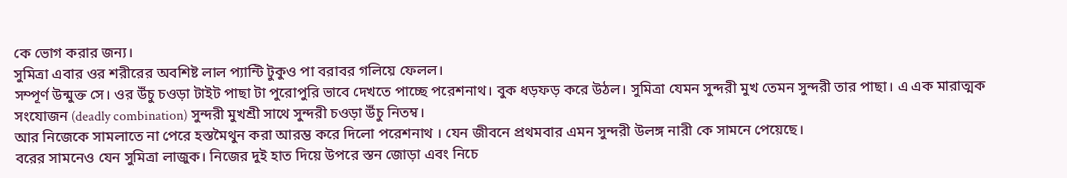কে ভোগ করার জন্য।
সুমিত্রা এবার ওর শরীরের অবশিষ্ট লাল প্যান্টি টুকুও পা বরাবর গলিয়ে ফেলল।
সম্পূর্ণ উন্মুক্ত সে। ওর উঁচু চওড়া টাইট পাছা টা পুরোপুরি ভাবে দেখতে পাচ্ছে পরেশনাথ। বুক ধড়ফড় করে উঠল। সুমিত্রা যেমন সুন্দরী মুখ তেমন সুন্দরী তার পাছা। এ এক মারাত্মক সংযোজন (deadly combination) সুন্দরী মুখশ্রী সাথে সুন্দরী চওড়া উঁচু নিতম্ব।
আর নিজেকে সামলাতে না পেরে হস্তমৈথুন করা আরম্ভ করে দিলো পরেশনাথ । যেন জীবনে প্রথমবার এমন সুন্দরী উলঙ্গ নারী কে সামনে পেয়েছে।
বরের সামনেও যেন সুমিত্রা লাজুক। নিজের দুই হাত দিয়ে উপরে স্তন জোড়া এবং নিচে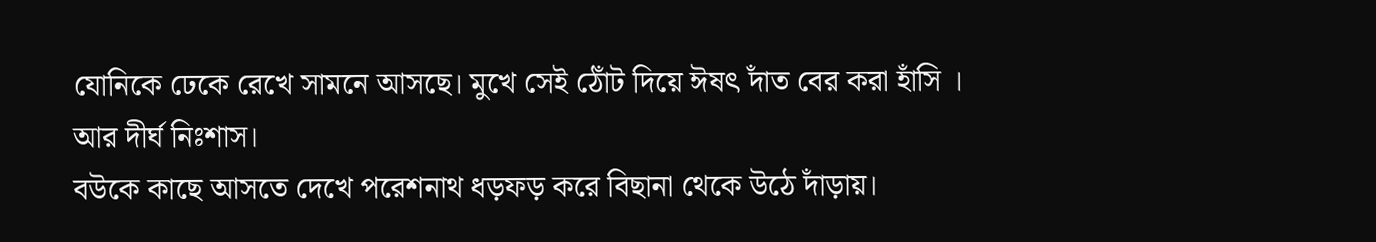যোনিকে ঢেকে রেখে সামনে আসছে। মুখে সেই ঠোঁট দিয়ে ঈষৎ দাঁত বের করা হাঁসি ।
আর দীর্ঘ নিঃশাস।
বউকে কাছে আসতে দেখে পরেশনাথ ধড়ফড় করে বিছানা থেকে উঠে দাঁড়ায়।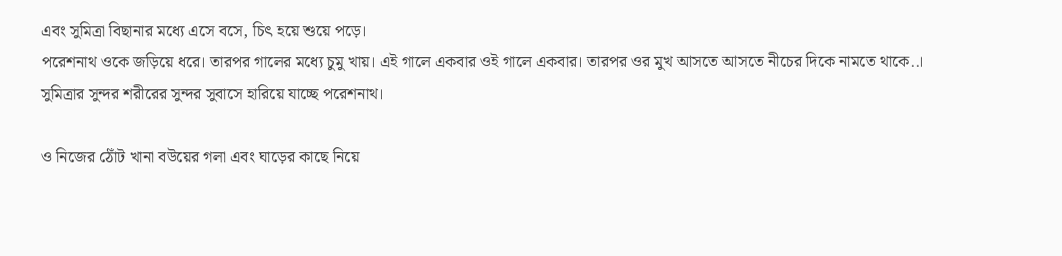এবং সুমিত্রা বিছানার মধ্যে এসে বসে, চিৎ হয়ে শুয়ে পড়ে।
পরেশনাথ ওকে জড়িয়ে ধরে। তারপর গালের মধ্যে চুমু খায়। এই গালে একবার ওই গালে একবার। তারপর ওর মুখ আসতে আসতে নীচের দিকে নামতে থাকে..।
সুমিত্রার সুন্দর শরীরের সুন্দর সুবাসে হারিয়ে যাচ্ছে পরেশনাথ।

ও নিজের ঠোঁট খানা বউয়ের গলা এবং ঘাড়ের কাছে নিয়ে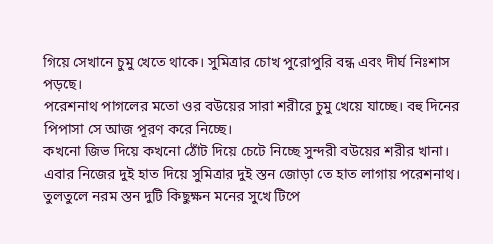গিয়ে সেখানে চুমু খেতে থাকে। সুমিত্রার চোখ পুরোপুরি বন্ধ এবং দীর্ঘ নিঃশাস পড়ছে।
পরেশনাথ পাগলের মতো ওর বউয়ের সারা শরীরে চুমু খেয়ে যাচ্ছে। বহু দিনের পিপাসা সে আজ পূরণ করে নিচ্ছে।
কখনো জিভ দিয়ে কখনো ঠোঁট দিয়ে চেটে নিচ্ছে সুন্দরী বউয়ের শরীর খানা।
এবার নিজের দুই হাত দিয়ে সুমিত্রার দুই স্তন জোড়া তে হাত লাগায় পরেশনাথ।
তুলতুলে নরম স্তন দুটি কিছুক্ষন মনের সুখে টিপে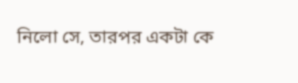নিলো সে, তারপর একটা কে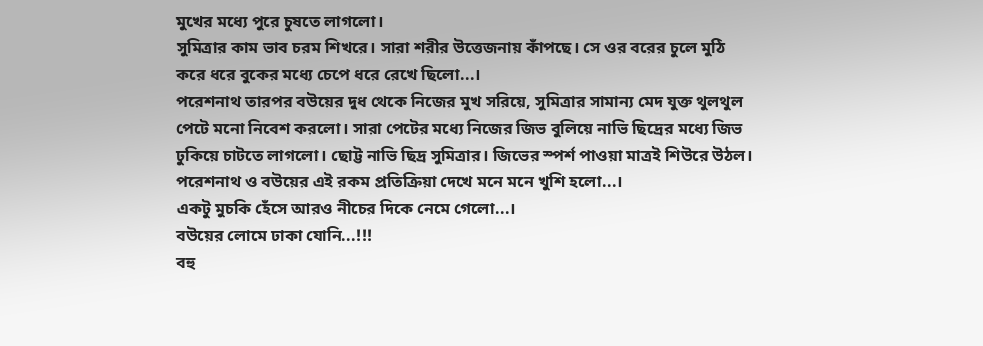মুখের মধ্যে পুরে চুষতে লাগলো।
সুমিত্রার কাম ভাব চরম শিখরে। সারা শরীর উত্তেজনায় কাঁপছে। সে ওর বরের চুলে মুঠি করে ধরে বুকের মধ্যে চেপে ধরে রেখে ছিলো...।
পরেশনাথ তারপর বউয়ের দুধ থেকে নিজের মুখ সরিয়ে, সুমিত্রার সামান্য মেদ যুক্ত থুলথুল পেটে মনো নিবেশ করলো। সারা পেটের মধ্যে নিজের জিভ বুলিয়ে নাভি ছিদ্রের মধ্যে জিভ ঢুকিয়ে চাটতে লাগলো। ছোট্ট নাভি ছিদ্র সুমিত্রার। জিভের স্পর্শ পাওয়া মাত্রই শিউরে উঠল।
পরেশনাথ ও বউয়ের এই রকম প্রতিক্রিয়া দেখে মনে মনে খুশি হলো...।
একটু মুচকি হেঁসে আরও নীচের দিকে নেমে গেলো...।
বউয়ের লোমে ঢাকা যোনি...!!!
বহু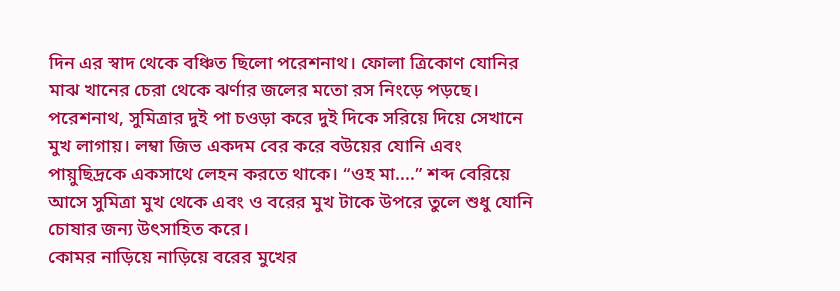দিন এর স্বাদ থেকে বঞ্চিত ছিলো পরেশনাথ। ফোলা ত্রিকোণ যোনির মাঝ খানের চেরা থেকে ঝর্ণার জলের মতো রস নিংড়ে পড়ছে।
পরেশনাথ, সুমিত্রার দুই পা চওড়া করে দুই দিকে সরিয়ে দিয়ে সেখানে মুখ লাগায়। লম্বা জিভ একদম বের করে বউয়ের যোনি এবং পায়ুছিদ্রকে একসাথে লেহন করতে থাকে। “ওহ মা....” শব্দ বেরিয়ে আসে সুমিত্রা মুখ থেকে এবং ও বরের মুখ টাকে উপরে তুলে শুধু যোনি চোষার জন্য উৎসাহিত করে।
কোমর নাড়িয়ে নাড়িয়ে বরের মুখের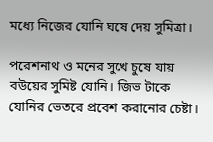মধ্যে নিজের যোনি ঘষে দেয় সুমিত্রা।

পরেশনাথ ও মনের সুখে চুষে যায় বউয়ের সুমিষ্ট যোনি। জিভ টাকে যোনির ভেতরে প্রবেশ করানোর চেষ্টা।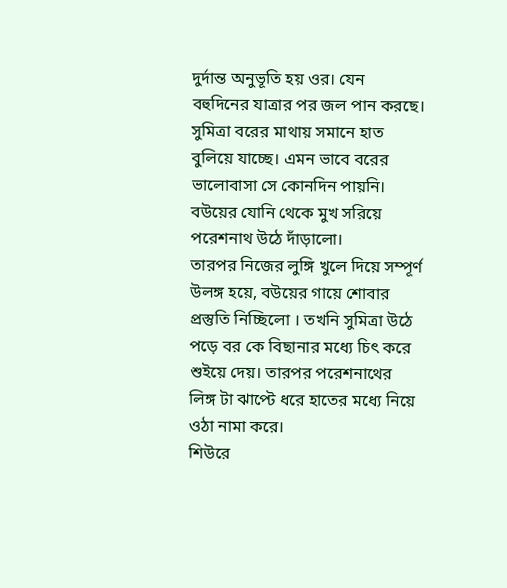দুর্দান্ত অনুভূতি হয় ওর। যেন বহুদিনের যাত্রার পর জল পান করছে।
সুমিত্রা বরের মাথায় সমানে হাত বুলিয়ে যাচ্ছে। এমন ভাবে বরের ভালোবাসা সে কোনদিন পায়নি।
বউয়ের যোনি থেকে মুখ সরিয়ে পরেশনাথ উঠে দাঁড়ালো।
তারপর নিজের লুঙ্গি খুলে দিয়ে সম্পূর্ণ উলঙ্গ হয়ে, বউয়ের গায়ে শোবার প্রস্তুতি নিচ্ছিলো । তখনি সুমিত্রা উঠে পড়ে বর কে বিছানার মধ্যে চিৎ করে শুইয়ে দেয়। তারপর পরেশনাথের লিঙ্গ টা ঝাপ্টে ধরে হাতের মধ্যে নিয়ে ওঠা নামা করে।
শিউরে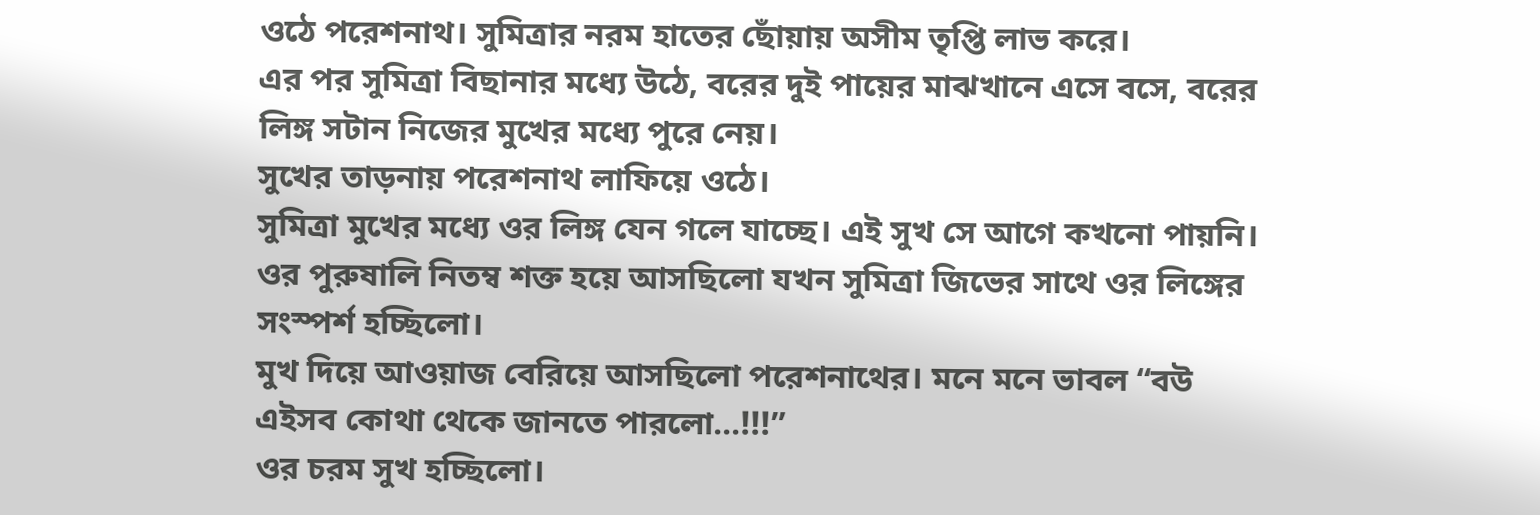ওঠে পরেশনাথ। সুমিত্রার নরম হাতের ছোঁয়ায় অসীম তৃপ্তি লাভ করে।
এর পর সুমিত্রা বিছানার মধ্যে উঠে, বরের দুই পায়ের মাঝখানে এসে বসে, বরের লিঙ্গ সটান নিজের মুখের মধ্যে পুরে নেয়।
সুখের তাড়নায় পরেশনাথ লাফিয়ে ওঠে।
সুমিত্রা মুখের মধ্যে ওর লিঙ্গ যেন গলে যাচ্ছে। এই সুখ সে আগে কখনো পায়নি। ওর পুরুষালি নিতম্ব শক্ত হয়ে আসছিলো যখন সুমিত্রা জিভের সাথে ওর লিঙ্গের সংস্পর্শ হচ্ছিলো।
মুখ দিয়ে আওয়াজ বেরিয়ে আসছিলো পরেশনাথের। মনে মনে ভাবল “বউ এইসব কোথা থেকে জানতে পারলো...!!!”
ওর চরম সুখ হচ্ছিলো।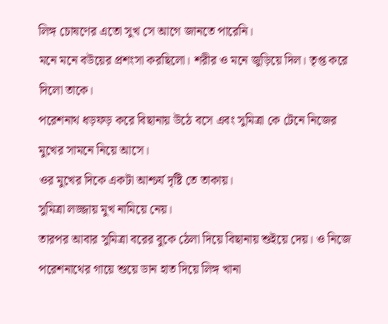লিঙ্গ চোষণের এতো সুখ সে আগে জানতে পারেনি।
মনে মনে বউয়ের প্রশংসা করছিলো। শরীর ও মনে জুড়িয়ে দিল। তৃপ্ত করে দিলো তাকে।
পরেশনাথ ধড়ফড় করে বিছানায় উঠে বসে এবং সুমিত্রা কে টেনে নিজের মুখের সামনে নিয়ে আসে।
ওর মুখের দিকে একটা আশ্চর্য দৃষ্টি তে তাকায়।
সুমিত্রা লজ্জায় মুখ নামিয়ে নেয়।
তারপর আবার সুমিত্রা বরের বুকে ঠেলা দিয়ে বিছানায় শুইয়ে দেয়। ও নিজে পরেশনাথের গায়ে শুয়ে ডান হাত দিয়ে লিঙ্গ খানা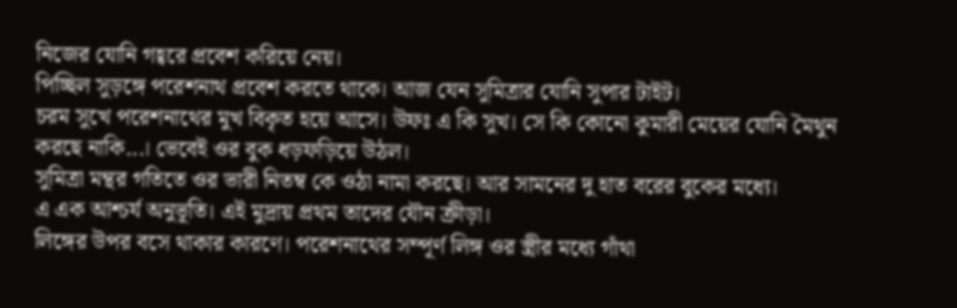নিজের যোনি গহ্বরে প্রবেশ করিয়ে নেয়।
পিচ্ছিল সুড়ঙ্গে পরেশনাথ প্রবেশ করতে থাকে। আজ যেন সুমিত্রার যোনি সুপার টাইট।
চরম সুখে পরেশনাথের মুখ বিকৃত হয়ে আসে। উফঃ এ কি সুখ। সে কি কোনো কুমারী মেয়ের যোনি মৈথুন করছে নাকি...। ভেবেই ওর বুক ধড়ফড়িয়ে উঠল।
সুমিত্রা মন্থর গতিতে ওর ভারী নিতম্ব কে ওঠা নামা করছে। আর সামনের দু হাত বরের বুকের মধ্যে।
এ এক আশ্চর্য অনুভূতি। এই মুদ্রায় প্রথম তাদের যৌন ক্রীড়া।
লিঙ্গের উপর বসে থাকার কারণে। পরেশনাথের সম্পূর্ণ লিঙ্গ ওর স্ত্রীর মধ্যে গাঁথা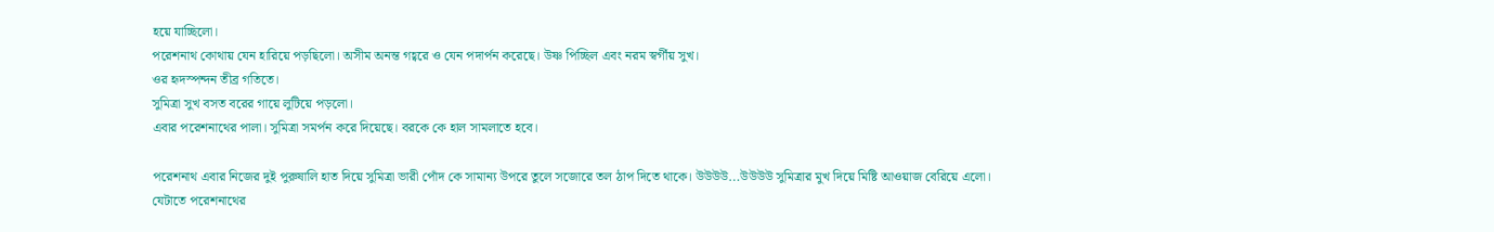হয়ে যাচ্ছিলো।
পরেশনাথ কোথায় যেন হারিয়ে পড়ছিলো। অসীম অনন্ত গহ্বরে ও যেন পদার্পন করেছে। উষ্ণ পিচ্ছিল এবং নরম স্বর্গীয় সুখ।
ওর হৃদস্পন্দন তীব্র গতিতে।
সুমিত্রা সুখ বসত বরের গায়ে লুটিয়ে পড়লো।
এবার পরেশনাথের পালা। সুমিত্রা সমর্পন করে দিয়েছে। বরকে কে হাল সামলাতে হবে।

পরেশনাথ এবার নিজের দুই পুরুষালি হাত দিয়ে সুমিত্রা ভারী পোঁদ কে সামান্য উপরে তুলে সজোরে তল ঠাপ দিতে থাকে। উউউউ...উউউউ সুমিত্রার মুখ দিয়ে মিষ্টি আওয়াজ বেরিয়ে এলো।
যেটাতে পরেশনাথের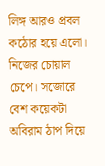লিঙ্গ আরও প্রবল কঠোর হয়ে এলো। নিজের চোয়াল চেপে। সজোরে বেশ কয়েকটা অবিরাম ঠাপ দিয়ে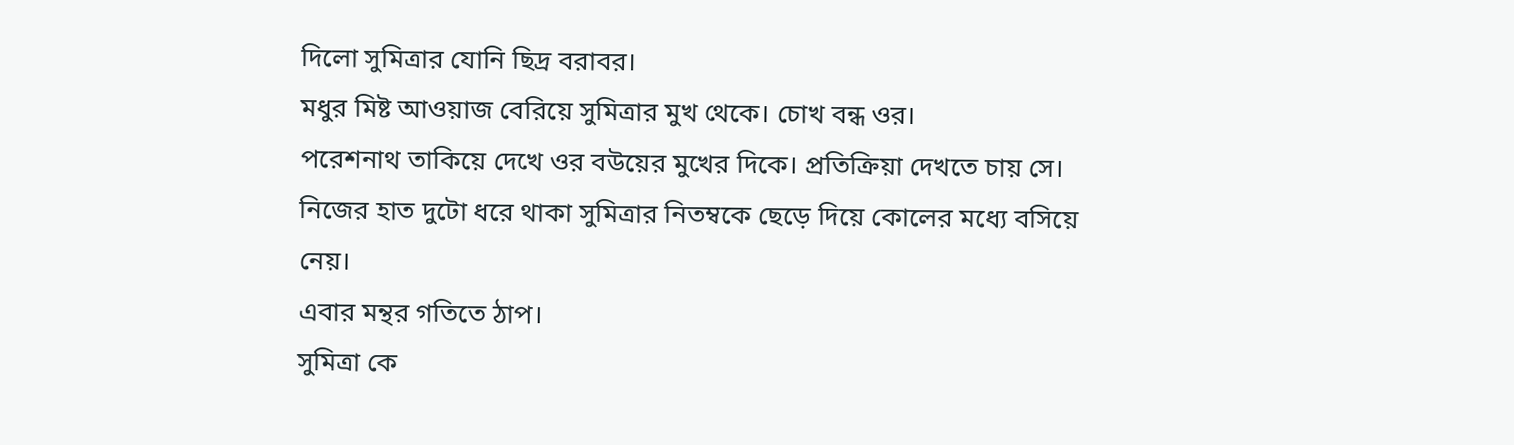দিলো সুমিত্রার যোনি ছিদ্র বরাবর।
মধুর মিষ্ট আওয়াজ বেরিয়ে সুমিত্রার মুখ থেকে। চোখ বন্ধ ওর।
পরেশনাথ তাকিয়ে দেখে ওর বউয়ের মুখের দিকে। প্রতিক্রিয়া দেখতে চায় সে।
নিজের হাত দুটো ধরে থাকা সুমিত্রার নিতম্বকে ছেড়ে দিয়ে কোলের মধ্যে বসিয়ে নেয়।
এবার মন্থর গতিতে ঠাপ।
সুমিত্রা কে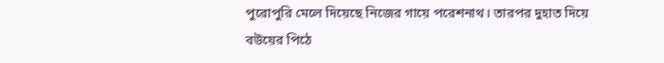পুরোপুরি মেলে দিয়েছে নিজের গায়ে পরেশনাথ। তারপর দুহাত দিয়ে বউয়ের পিঠে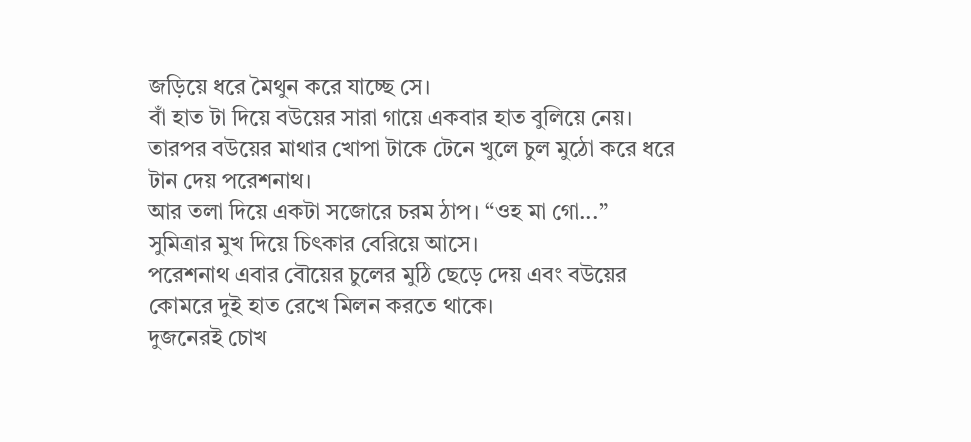জড়িয়ে ধরে মৈথুন করে যাচ্ছে সে।
বাঁ হাত টা দিয়ে বউয়ের সারা গায়ে একবার হাত বুলিয়ে নেয়। তারপর বউয়ের মাথার খোপা টাকে টেনে খুলে চুল মুঠো করে ধরে টান দেয় পরেশনাথ।
আর তলা দিয়ে একটা সজোরে চরম ঠাপ। “ওহ মা গো...” সুমিত্রার মুখ দিয়ে চিৎকার বেরিয়ে আসে।
পরেশনাথ এবার বৌয়ের চুলের মুঠি ছেড়ে দেয় এবং বউয়ের কোমরে দুই হাত রেখে মিলন করতে থাকে।
দুজনেরই চোখ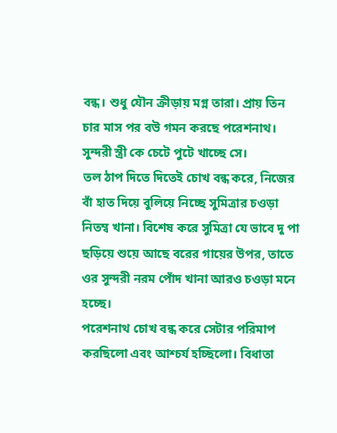বন্ধ। শুধু যৌন ক্রীড়ায় মগ্ন তারা। প্রায় তিন চার মাস পর বউ গমন করছে পরেশনাথ। সুন্দরী স্ত্রী কে চেটে পুটে খাচ্ছে সে।
তল ঠাপ দিতে দিতেই চোখ বন্ধ করে, নিজের বাঁ হাত দিয়ে বুলিয়ে নিচ্ছে সুমিত্রার চওড়া নিতম্ব খানা। বিশেষ করে সুমিত্রা যে ভাবে দু পা ছড়িয়ে শুয়ে আছে বরের গায়ের উপর, তাতে ওর সুন্দরী নরম পোঁদ খানা আরও চওড়া মনে হচ্ছে।
পরেশনাথ চোখ বন্ধ করে সেটার পরিমাপ করছিলো এবং আশ্চর্য হচ্ছিলো। বিধাতা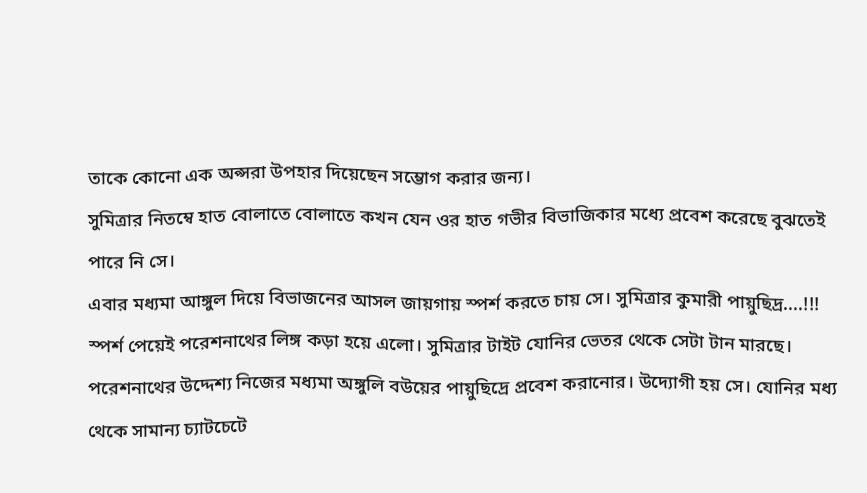তাকে কোনো এক অপ্সরা উপহার দিয়েছেন সম্ভোগ করার জন্য।
সুমিত্রার নিতম্বে হাত বোলাতে বোলাতে কখন যেন ওর হাত গভীর বিভাজিকার মধ্যে প্রবেশ করেছে বুঝতেই পারে নি সে।
এবার মধ্যমা আঙ্গুল দিয়ে বিভাজনের আসল জায়গায় স্পর্শ করতে চায় সে। সুমিত্রার কুমারী পায়ুছিদ্র....!!!
স্পর্শ পেয়েই পরেশনাথের লিঙ্গ কড়া হয়ে এলো। সুমিত্রার টাইট যোনির ভেতর থেকে সেটা টান মারছে।
পরেশনাথের উদ্দেশ্য নিজের মধ্যমা অঙ্গুলি বউয়ের পায়ুছিদ্রে প্রবেশ করানোর। উদ্যোগী হয় সে। যোনির মধ্য থেকে সামান্য চ্যাটচেটে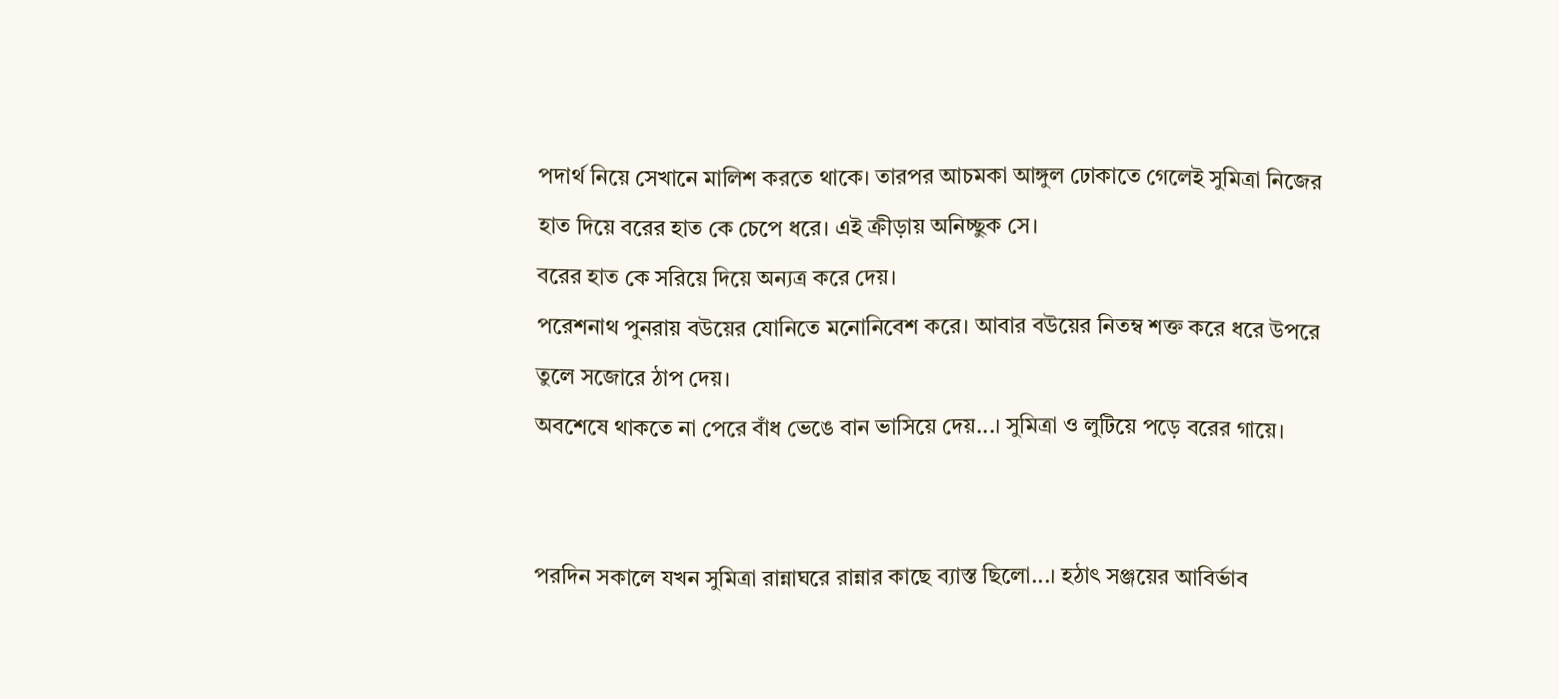পদার্থ নিয়ে সেখানে মালিশ করতে থাকে। তারপর আচমকা আঙ্গুল ঢোকাতে গেলেই সুমিত্রা নিজের হাত দিয়ে বরের হাত কে চেপে ধরে। এই ক্রীড়ায় অনিচ্ছুক সে।
বরের হাত কে সরিয়ে দিয়ে অন্যত্র করে দেয়।
পরেশনাথ পুনরায় বউয়ের যোনিতে মনোনিবেশ করে। আবার বউয়ের নিতম্ব শক্ত করে ধরে উপরে তুলে সজোরে ঠাপ দেয়।
অবশেষে থাকতে না পেরে বাঁধ ভেঙে বান ভাসিয়ে দেয়...। সুমিত্রা ও লুটিয়ে পড়ে বরের গায়ে।


পরদিন সকালে যখন সুমিত্রা রান্নাঘরে রান্নার কাছে ব্যাস্ত ছিলো...। হঠাৎ সঞ্জয়ের আবির্ভাব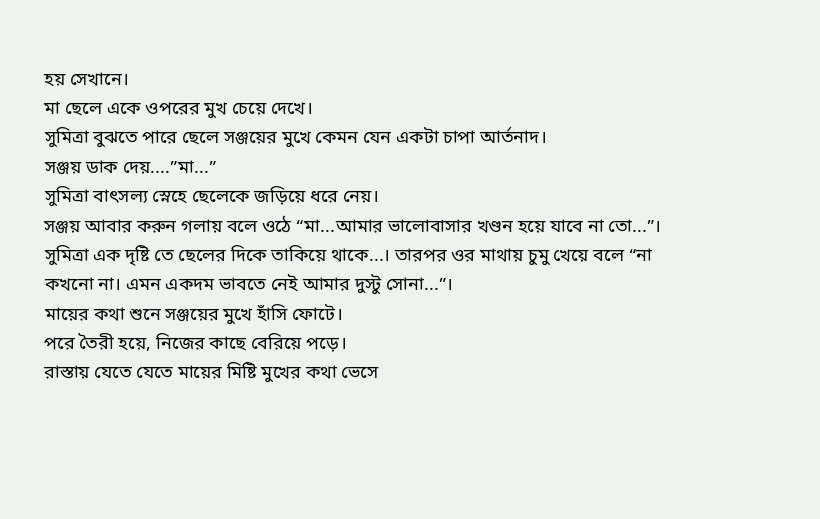হয় সেখানে।
মা ছেলে একে ওপরের মুখ চেয়ে দেখে।
সুমিত্রা বুঝতে পারে ছেলে সঞ্জয়ের মুখে কেমন যেন একটা চাপা আর্তনাদ।
সঞ্জয় ডাক দেয়....”মা...”
সুমিত্রা বাৎসল্য স্নেহে ছেলেকে জড়িয়ে ধরে নেয়।
সঞ্জয় আবার করুন গলায় বলে ওঠে “মা...আমার ভালোবাসার খণ্ডন হয়ে যাবে না তো...”।
সুমিত্রা এক দৃষ্টি তে ছেলের দিকে তাকিয়ে থাকে...। তারপর ওর মাথায় চুমু খেয়ে বলে “না কখনো না। এমন একদম ভাবতে নেই আমার দুস্টু সোনা...”।
মায়ের কথা শুনে সঞ্জয়ের মুখে হাঁসি ফোটে।
পরে তৈরী হয়ে, নিজের কাছে বেরিয়ে পড়ে।
রাস্তায় যেতে যেতে মায়ের মিষ্টি মুখের কথা ভেসে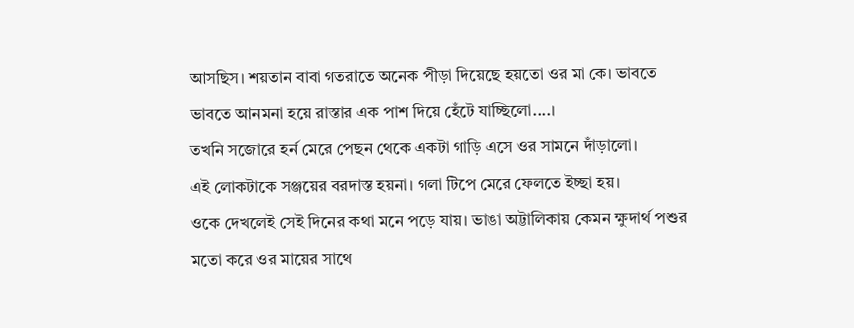আসছিস। শয়তান বাবা গতরাতে অনেক পীড়া দিয়েছে হয়তো ওর মা কে। ভাবতে ভাবতে আনমনা হয়ে রাস্তার এক পাশ দিয়ে হেঁটে যাচ্ছিলো....।
তখনি সজোরে হর্ন মেরে পেছন থেকে একটা গাড়ি এসে ওর সামনে দাঁড়ালো।
এই লোকটাকে সঞ্জয়ের বরদাস্ত হয়না। গলা টিপে মেরে ফেলতে ইচ্ছা হয়।
ওকে দেখলেই সেই দিনের কথা মনে পড়ে যায়। ভাঙা অট্টালিকায় কেমন ক্ষুদার্থ পশুর মতো করে ওর মায়ের সাথে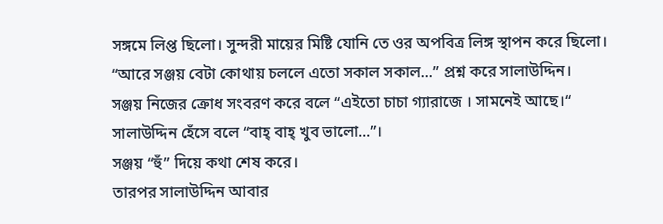সঙ্গমে লিপ্ত ছিলো। সুন্দরী মায়ের মিষ্টি যোনি তে ওর অপবিত্র লিঙ্গ স্থাপন করে ছিলো।
“আরে সঞ্জয় বেটা কোথায় চললে এতো সকাল সকাল...” প্রশ্ন করে সালাউদ্দিন।
সঞ্জয় নিজের ক্রোধ সংবরণ করে বলে “এইতো চাচা গ্যারাজে । সামনেই আছে।“
সালাউদ্দিন হেঁসে বলে “বাহ্ বাহ্ খুব ভালো...”।
সঞ্জয় “হুঁ” দিয়ে কথা শেষ করে।
তারপর সালাউদ্দিন আবার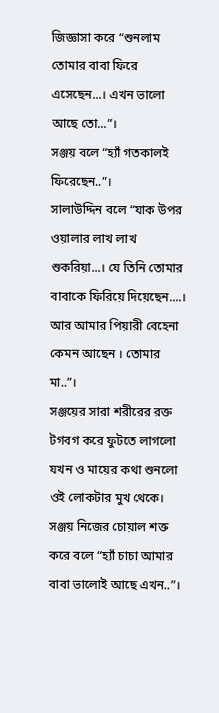জিজ্ঞাসা করে “শুনলাম তোমার বাবা ফিরে এসেছেন...। এখন ভালো আছে তো...”।
সঞ্জয় বলে “হ্যাঁ গতকালই ফিরেছেন..”।
সালাউদ্দিন বলে “যাক উপর ওয়ালার লাখ লাখ শুকরিয়া...। যে তিনি তোমার বাবাকে ফিরিয়ে দিয়েছেন....। আর আমার পিয়ারী বেহেনা কেমন আছেন । তোমার মা..”।
সঞ্জয়ের সারা শরীরের রক্ত টগবগ করে ফুটতে লাগলো যখন ও মায়ের কথা শুনলো ওই লোকটার মুখ থেকে।
সঞ্জয় নিজের চোয়াল শক্ত করে বলে “হ্যাঁ চাচা আমার বাবা ভালোই আছে এখন..”।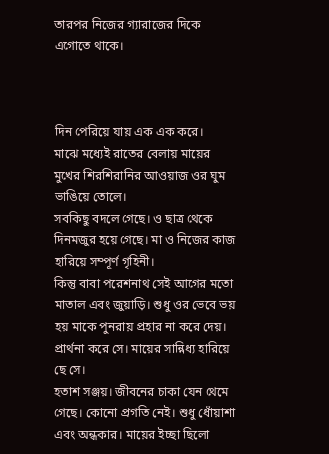তারপর নিজের গ্যারাজের দিকে এগোতে থাকে।



দিন পেরিয়ে যায় এক এক করে।
মাঝে মধ্যেই রাতের বেলায় মায়ের মুখের শিরশিরানির আওয়াজ ওর ঘুম ভাঙিয়ে তোলে।
সবকিছু বদলে গেছে। ও ছাত্র থেকে দিনমজুর হয়ে গেছে। মা ও নিজের কাজ হারিয়ে সম্পূর্ণ গৃহিনী।
কিন্তু বাবা পরেশনাথ সেই আগের মতো মাতাল এবং জুয়াড়ি। শুধু ওর ভেবে ভয় হয় মাকে পুনরায় প্রহার না করে দেয়। প্রার্থনা করে সে। মায়ের সান্নিধ্য হারিয়ে ছে সে।
হতাশ সঞ্জয়। জীবনের চাকা যেন থেমে গেছে। কোনো প্রগতি নেই। শুধু ধোঁয়াশা এবং অন্ধকার। মায়ের ইচ্ছা ছিলো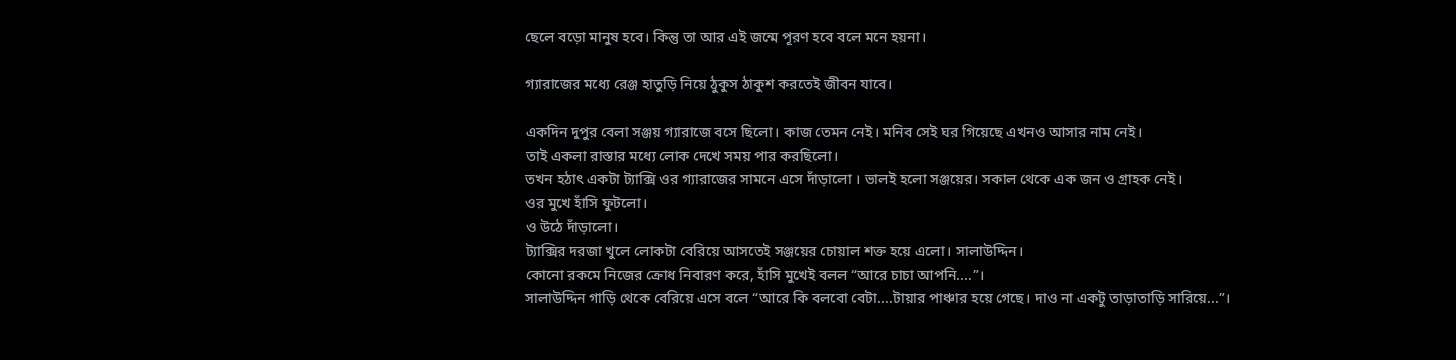ছেলে বড়ো মানুষ হবে। কিন্তু তা আর এই জন্মে পূরণ হবে বলে মনে হয়না।

গ্যারাজের মধ্যে রেঞ্জ হাতুড়ি নিয়ে ঠুকুস ঠাকুশ করতেই জীবন যাবে।

একদিন দুপুর বেলা সঞ্জয় গ্যারাজে বসে ছিলো। কাজ তেমন নেই। মনিব সেই ঘর গিয়েছে এখনও আসার নাম নেই।
তাই একলা রাস্তার মধ্যে লোক দেখে সময় পার করছিলো।
তখন হঠাৎ একটা ট্যাক্সি ওর গ্যারাজের সামনে এসে দাঁড়ালো । ভালই হলো সঞ্জয়ের। সকাল থেকে এক জন ও গ্রাহক নেই।
ওর মুখে হাঁসি ফুটলো।
ও উঠে দাঁড়ালো।
ট্যাক্সির দরজা খুলে লোকটা বেরিয়ে আসতেই সঞ্জয়ের চোয়াল শক্ত হয়ে এলো। সালাউদ্দিন।
কোনো রকমে নিজের ক্রোধ নিবারণ করে, হাঁসি মুখেই বলল “আরে চাচা আপনি....”।
সালাউদ্দিন গাড়ি থেকে বেরিয়ে এসে বলে “আরে কি বলবো বেটা....টায়ার পাঞ্চার হয়ে গেছে। দাও না একটু তাড়াতাড়ি সারিয়ে...”।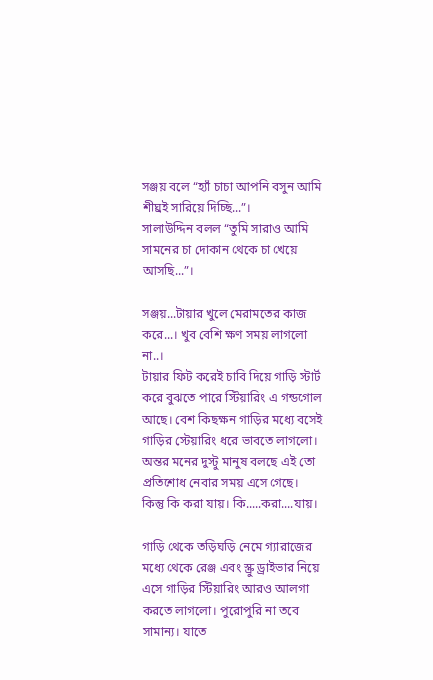সঞ্জয় বলে “হ্যাঁ চাচা আপনি বসুন আমি শীঘ্রই সারিয়ে দিচ্ছি...”।
সালাউদ্দিন বলল “তুমি সারাও আমি সামনের চা দোকান থেকে চা খেয়ে আসছি...”।

সঞ্জয়...টায়ার খুলে মেরামতের কাজ করে...। খুব বেশি ক্ষণ সময় লাগলো না..।
টায়ার ফিট করেই চাবি দিয়ে গাড়ি স্টার্ট করে বুঝতে পারে স্টিয়ারিং এ গন্ডগোল আছে। বেশ কিছক্ষন গাড়ির মধ্যে বসেই গাড়ির স্টেয়ারিং ধরে ভাবতে লাগলো। অন্তর মনের দুস্টু মানুষ বলছে এই তো প্রতিশোধ নেবার সময় এসে গেছে। কিন্তু কি করা যায়। কি.....করা....যায়।

গাড়ি থেকে তড়িঘড়ি নেমে গ্যারাজের মধ্যে থেকে রেঞ্জ এবং স্ক্রু ড্রাইভার নিয়ে এসে গাড়ির স্টিয়ারিং আরও আলগা করতে লাগলো। পুরোপুরি না তবে সামান্য। যাতে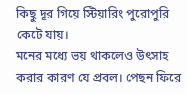কিছু দূর গিয়ে স্টিয়ারিং পুরোপুরি কেটে যায়।
মনের মধ্যে ভয় থাকলেও উৎসাহ করার কারণ যে প্রবল। পেছন ফিরে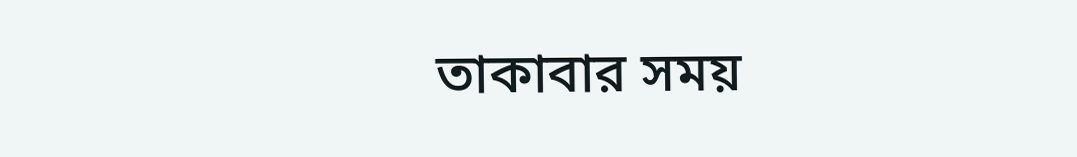তাকাবার সময়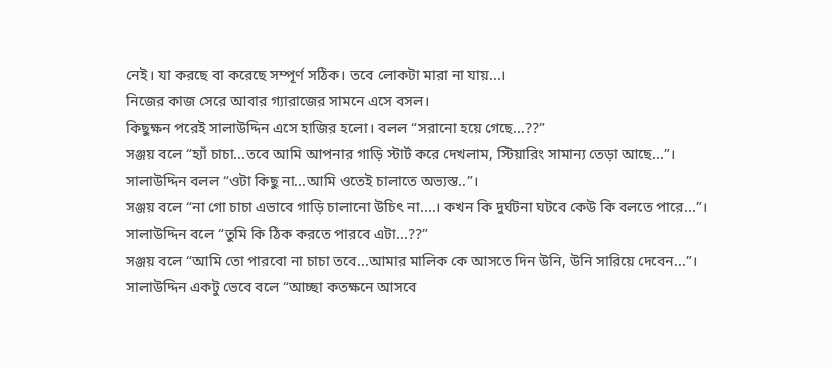নেই। যা করছে বা করেছে সম্পূর্ণ সঠিক। তবে লোকটা মারা না যায়...।
নিজের কাজ সেরে আবার গ্যারাজের সামনে এসে বসল।
কিছুক্ষন পরেই সালাউদ্দিন এসে হাজির হলো। বলল “সরানো হয়ে গেছে...??”
সঞ্জয় বলে “হ্যাঁ চাচা...তবে আমি আপনার গাড়ি স্টার্ট করে দেখলাম, স্টিয়ারিং সামান্য তেড়া আছে...”।
সালাউদ্দিন বলল “ওটা কিছু না...আমি ওতেই চালাতে অভ্যস্ত..”।
সঞ্জয় বলে “না গো চাচা এভাবে গাড়ি চালানো উচিৎ না....। কখন কি দুর্ঘটনা ঘটবে কেউ কি বলতে পারে...”।
সালাউদ্দিন বলে “তুমি কি ঠিক করতে পারবে এটা...??”
সঞ্জয় বলে “আমি তো পারবো না চাচা তবে...আমার মালিক কে আসতে দিন উনি, উনি সারিয়ে দেবেন...”।
সালাউদ্দিন একটু ভেবে বলে “আচ্ছা কতক্ষনে আসবে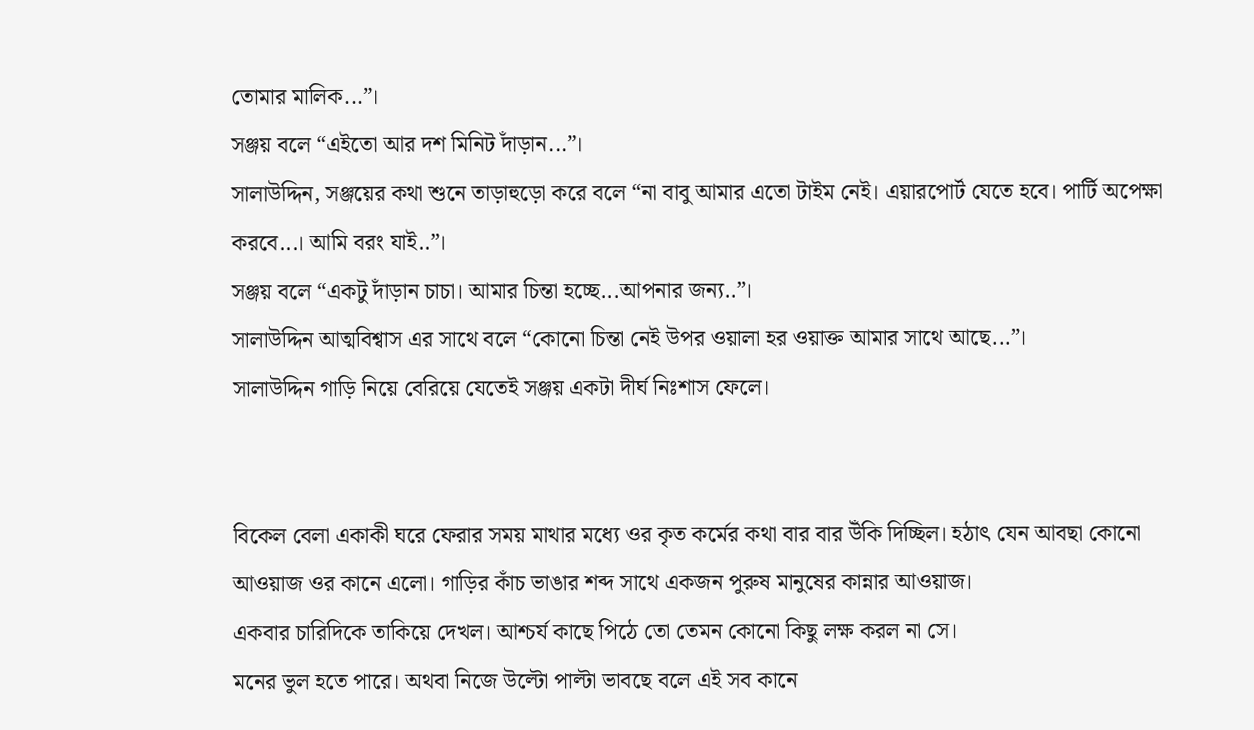তোমার মালিক...”।
সঞ্জয় বলে “এইতো আর দশ মিনিট দাঁড়ান...”।
সালাউদ্দিন, সঞ্জয়ের কথা শুনে তাড়াহুড়ো করে বলে “না বাবু আমার এতো টাইম নেই। এয়ারপোর্ট যেতে হবে। পার্টি অপেক্ষা করবে...। আমি বরং যাই..”।
সঞ্জয় বলে “একটু দাঁড়ান চাচা। আমার চিন্তা হচ্ছে...আপনার জন্য..”।
সালাউদ্দিন আত্মবিশ্বাস এর সাথে বলে “কোনো চিন্তা নেই উপর ওয়ালা হর ওয়াক্ত আমার সাথে আছে...”।
সালাউদ্দিন গাড়ি নিয়ে বেরিয়ে যেতেই সঞ্জয় একটা দীর্ঘ নিঃশাস ফেলে।


বিকেল বেলা একাকী ঘরে ফেরার সময় মাথার মধ্যে ওর কৃত কর্মের কথা বার বার উঁকি দিচ্ছিল। হঠাৎ যেন আবছা কোনো আওয়াজ ওর কানে এলো। গাড়ির কাঁচ ভাঙার শব্দ সাথে একজন পুরুষ মানুষের কান্নার আওয়াজ।
একবার চারিদিকে তাকিয়ে দেখল। আশ্চর্য কাছে পিঠে তো তেমন কোনো কিছু লক্ষ করল না সে।
মনের ভুল হতে পারে। অথবা নিজে উল্টো পাল্টা ভাবছে বলে এই সব কানে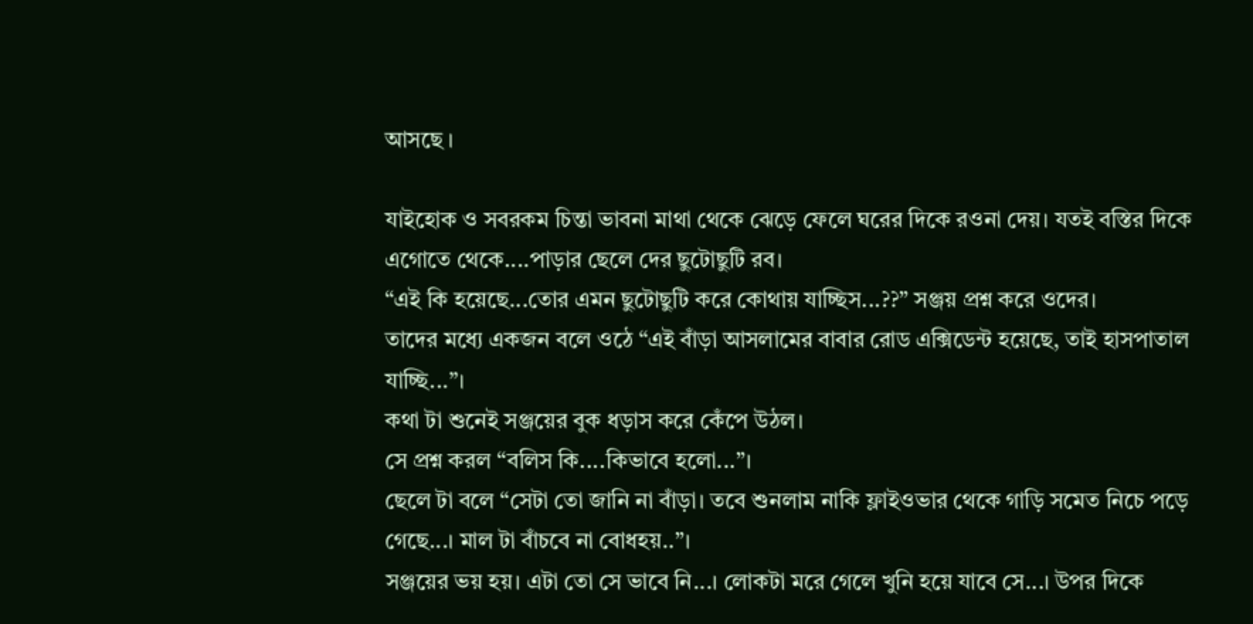আসছে ।

যাইহোক ও সবরকম চিন্তা ভাবনা মাথা থেকে ঝেড়ে ফেলে ঘরের দিকে রওনা দেয়। যতই বস্তির দিকে এগোতে থেকে....পাড়ার ছেলে দের ছুটোছুটি রব।
“এই কি হয়েছে...তোর এমন ছুটোছুটি করে কোথায় যাচ্ছিস...??” সঞ্জয় প্রশ্ন করে ওদের।
তাদের মধ্যে একজন বলে ওঠে “এই বাঁড়া আসলামের বাবার রোড এক্সিডেন্ট হয়েছে, তাই হাসপাতাল যাচ্ছি...”।
কথা টা শুনেই সঞ্জয়ের বুক ধড়াস করে কেঁপে উঠল।
সে প্রশ্ন করল “বলিস কি....কিভাবে হলো...”।
ছেলে টা বলে “সেটা তো জানি না বাঁড়া। তবে শুনলাম নাকি ফ্লাইওভার থেকে গাড়ি সমেত নিচে পড়ে গেছে...। মাল টা বাঁচবে না বোধহয়..”।
সঞ্জয়ের ভয় হয়। এটা তো সে ভাবে নি...। লোকটা মরে গেলে খুনি হয়ে যাবে সে...। উপর দিকে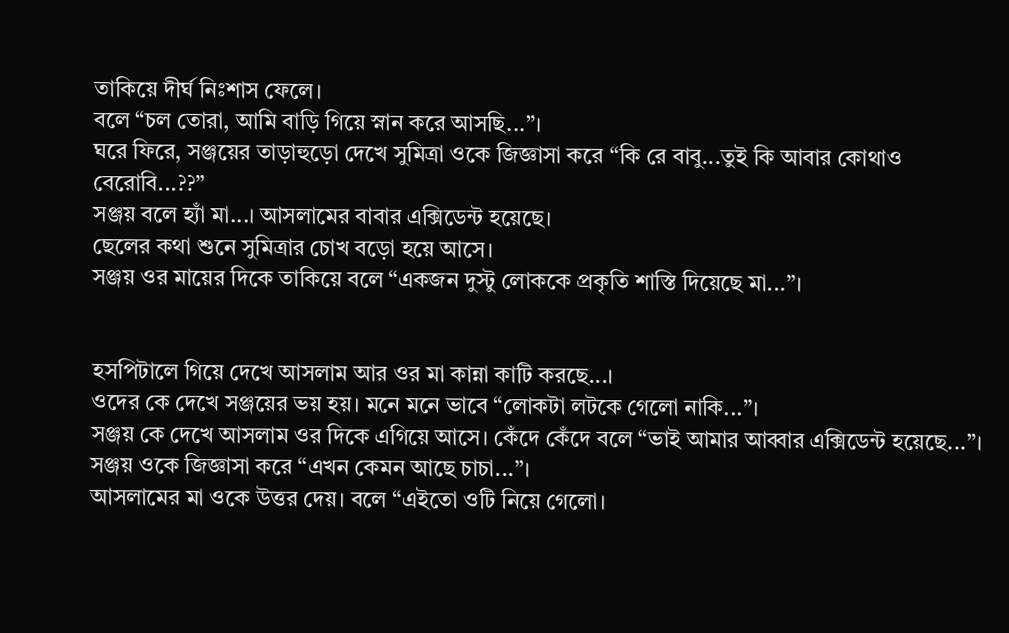তাকিয়ে দীর্ঘ নিঃশাস ফেলে।
বলে “চল তোরা, আমি বাড়ি গিয়ে স্নান করে আসছি...”।
ঘরে ফিরে, সঞ্জয়ের তাড়াহুড়ো দেখে সুমিত্রা ওকে জিজ্ঞাসা করে “কি রে বাবু...তুই কি আবার কোথাও বেরোবি...??”
সঞ্জয় বলে হ্যাঁ মা...। আসলামের বাবার এক্সিডেন্ট হয়েছে।
ছেলের কথা শুনে সুমিত্রার চোখ বড়ো হয়ে আসে।
সঞ্জয় ওর মায়ের দিকে তাকিয়ে বলে “একজন দুস্টু লোককে প্রকৃতি শাস্তি দিয়েছে মা...”।


হসপিটালে গিয়ে দেখে আসলাম আর ওর মা কান্না কাটি করছে...।
ওদের কে দেখে সঞ্জয়ের ভয় হয়। মনে মনে ভাবে “লোকটা লটকে গেলো নাকি...”।
সঞ্জয় কে দেখে আসলাম ওর দিকে এগিয়ে আসে। কেঁদে কেঁদে বলে “ভাই আমার আব্বার এক্সিডেন্ট হয়েছে...”।
সঞ্জয় ওকে জিজ্ঞাসা করে “এখন কেমন আছে চাচা...”।
আসলামের মা ওকে উত্তর দেয়। বলে “এইতো ওটি নিয়ে গেলো।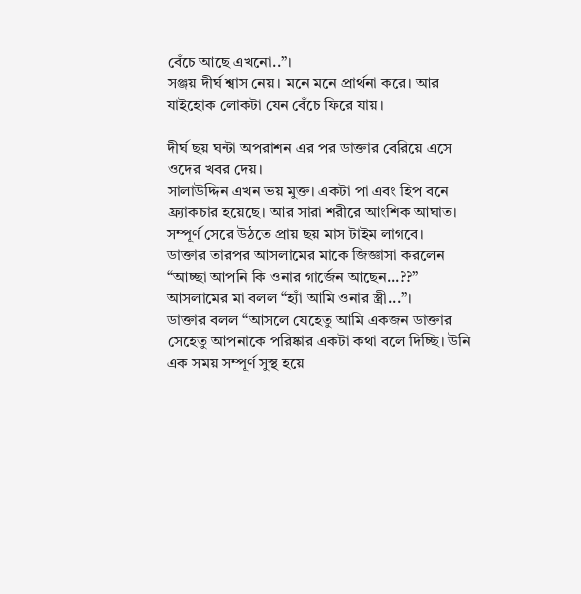বেঁচে আছে এখনো..”।
সঞ্জয় দীর্ঘ শ্বাস নেয়। মনে মনে প্রার্থনা করে। আর যাইহোক লোকটা যেন বেঁচে ফিরে যায়।

দীর্ঘ ছয় ঘন্টা অপরাশন এর পর ডাক্তার বেরিয়ে এসে ওদের খবর দেয়।
সালাউদ্দিন এখন ভয় মুক্ত। একটা পা এবং হিপ বনে ফ্র্যাকচার হয়েছে। আর সারা শরীরে আংশিক আঘাত।
সম্পূর্ণ সেরে উঠতে প্রায় ছয় মাস টাইম লাগবে।
ডাক্তার তারপর আসলামের মাকে জিজ্ঞাসা করলেন “আচ্ছা আপনি কি ওনার গার্জেন আছেন...??”
আসলামের মা বলল “হ্যাঁ আমি ওনার স্ত্রী...”।
ডাক্তার বলল “আসলে যেহেতু আমি একজন ডাক্তার সেহেতু আপনাকে পরিষ্কার একটা কথা বলে দিচ্ছি। উনি এক সময় সম্পূর্ণ সুস্থ হয়ে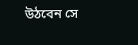উঠবেন সে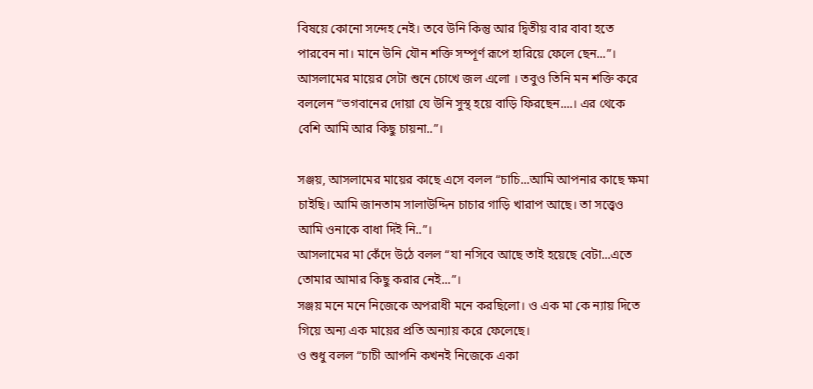বিষয়ে কোনো সন্দেহ নেই। তবে উনি কিন্তু আর দ্বিতীয় বার বাবা হতে পারবেন না। মানে উনি যৌন শক্তি সম্পূর্ণ রূপে হারিয়ে ফেলে ছেন...”।
আসলামের মায়ের সেটা শুনে চোখে জল এলো । তবুও তিনি মন শক্তি করে বললেন “ভগবানের দোয়া যে উনি সুস্থ হয়ে বাড়ি ফিরছেন....। এর থেকে বেশি আমি আর কিছু চায়না..”।

সঞ্জয়, আসলামের মায়ের কাছে এসে বলল “চাচি...আমি আপনার কাছে ক্ষমা চাইছি। আমি জানতাম সালাউদ্দিন চাচার গাড়ি খারাপ আছে। তা সত্ত্বেও আমি ওনাকে বাধা দিই নি..”।
আসলামের মা কেঁদে উঠে বলল “যা নসিবে আছে তাই হয়েছে বেটা...এতে তোমার আমার কিছু করার নেই...”।
সঞ্জয় মনে মনে নিজেকে অপরাধী মনে করছিলো। ও এক মা কে ন্যায় দিতে গিয়ে অন্য এক মায়ের প্রতি অন্যায় করে ফেলেছে।
ও শুধু বলল “চাচী আপনি কখনই নিজেকে একা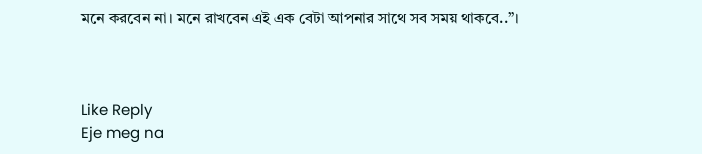মনে করবেন না। মনে রাখবেন এই এক বেটা আপনার সাথে সব সময় থাকবে..”।



Like Reply
Eje meg na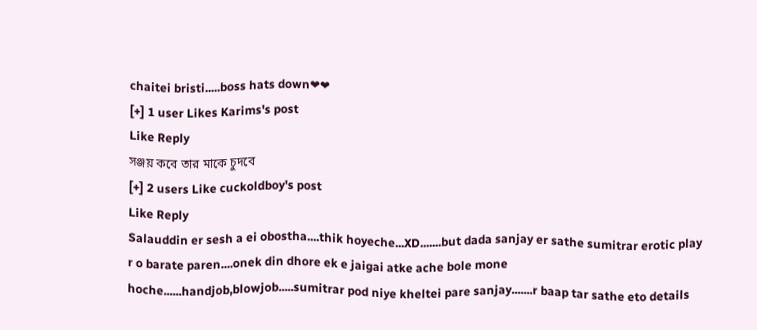chaitei bristi.....boss hats down❤❤
[+] 1 user Likes Karims's post
Like Reply
সঞ্জয় কবে তার মাকে চুদবে
[+] 2 users Like cuckoldboy's post
Like Reply
Salauddin er sesh a ei obostha....thik hoyeche...XD.......but dada sanjay er sathe sumitrar erotic play r o barate paren....onek din dhore ek e jaigai atke ache bole mone hoche......handjob,blowjob.....sumitrar pod niye kheltei pare sanjay.......r baap tar sathe eto details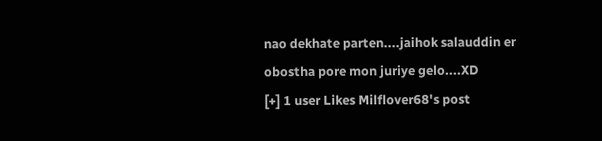nao dekhate parten....jaihok salauddin er obostha pore mon juriye gelo....XD
[+] 1 user Likes Milflover68's post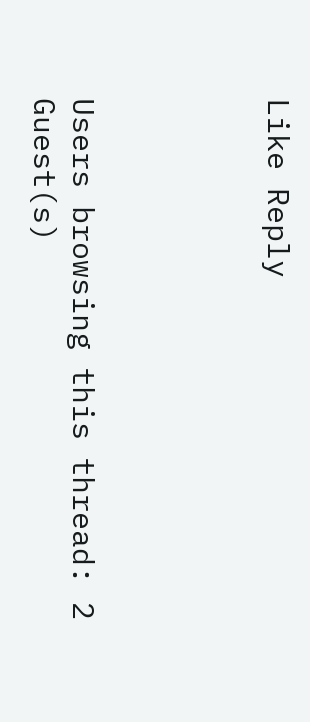Like Reply




Users browsing this thread: 2 Guest(s)